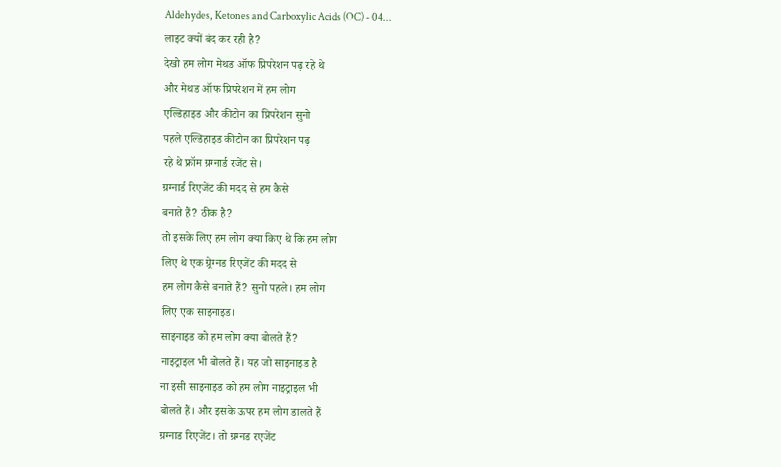Aldehydes, Ketones and Carboxylic Acids (OC) - 04...
लाइट क्यों बंद कर रही है?
देखो हम लोग मेथड ऑफ प्रिपरेशन पढ़ रहे थे
और मेथड ऑफ प्रिपरेशन में हम लोग
एल्डिहाइड और कीटोन का प्रिपरेशन सुनो
पहले एल्डिहाइड कीटोन का प्रिपरेशन पढ़
रहे थे फ्रॉम ग्रग्नार्ड रजेंट से।
ग्रग्नार्ड रिएजेंट की मदद से हम कैसे
बनाते हैं? ठीक है?
तो इसके लिए हम लोग क्या किए थे कि हम लोग
लिए थे एक ग्र्रेग्नड रिएजेंट की मदद से
हम लोग कैसे बनाते हैं? सुनो पहले। हम लोग
लिए एक साइनाइड।
साइनाइड को हम लोग क्या बोलते हैं?
नाइट्राइल भी बोलते हैं। यह जो साइनाइड है
ना इसी साइनाइड को हम लोग नाइट्राइल भी
बोलते हैं। और इसके ऊपर हम लोग डालते हैं
ग्रग्नाड रिएजेंट। तो ग्रग्नड रएजेंट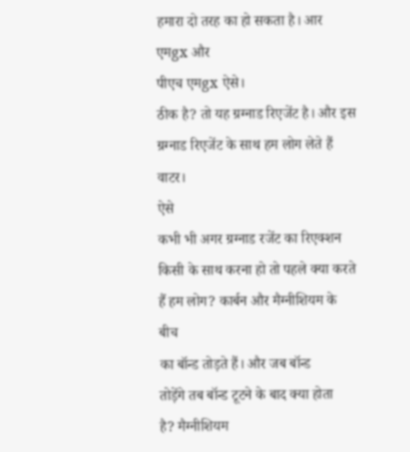हमारा दो तरह का हो सकता है। आर एमgx और
पीएच एमgx ऐसे।
ठीक है? तो यह ग्रग्नाड रिएजेंट है। और इस
ग्रग्नाड रिएजेंट के साथ हम लोग लेते हैं
वाटर।
ऐसे
कभी भी अगर ग्रग्नाड रजेंट का रिएक्शन
किसी के साथ करना हो तो पहले क्या करते
हैं हम लोग? कार्बन और मैग्नीशियम के बीच
का बॉन्ड तोड़ते हैं। और जब बॉन्ड
तोड़ेंगे तब बॉन्ड टूटने के बाद क्या होता
है? मैग्नीशियम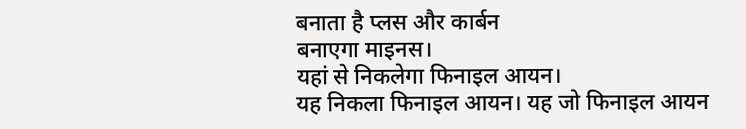बनाता है प्लस और कार्बन
बनाएगा माइनस।
यहां से निकलेगा फिनाइल आयन।
यह निकला फिनाइल आयन। यह जो फिनाइल आयन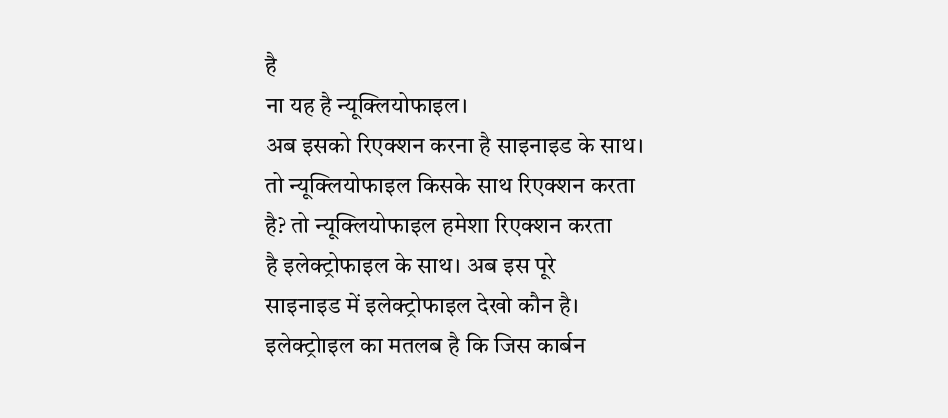है
ना यह है न्यूक्लियोफाइल।
अब इसको रिएक्शन करना है साइनाइड के साथ।
तो न्यूक्लियोफाइल किसके साथ रिएक्शन करता
है? तो न्यूक्लियोफाइल हमेशा रिएक्शन करता
है इलेक्ट्रोफाइल के साथ। अब इस पूरे
साइनाइड में इलेक्ट्रोफाइल देखो कौन है।
इलेक्ट्रोाइल का मतलब है कि जिस कार्बन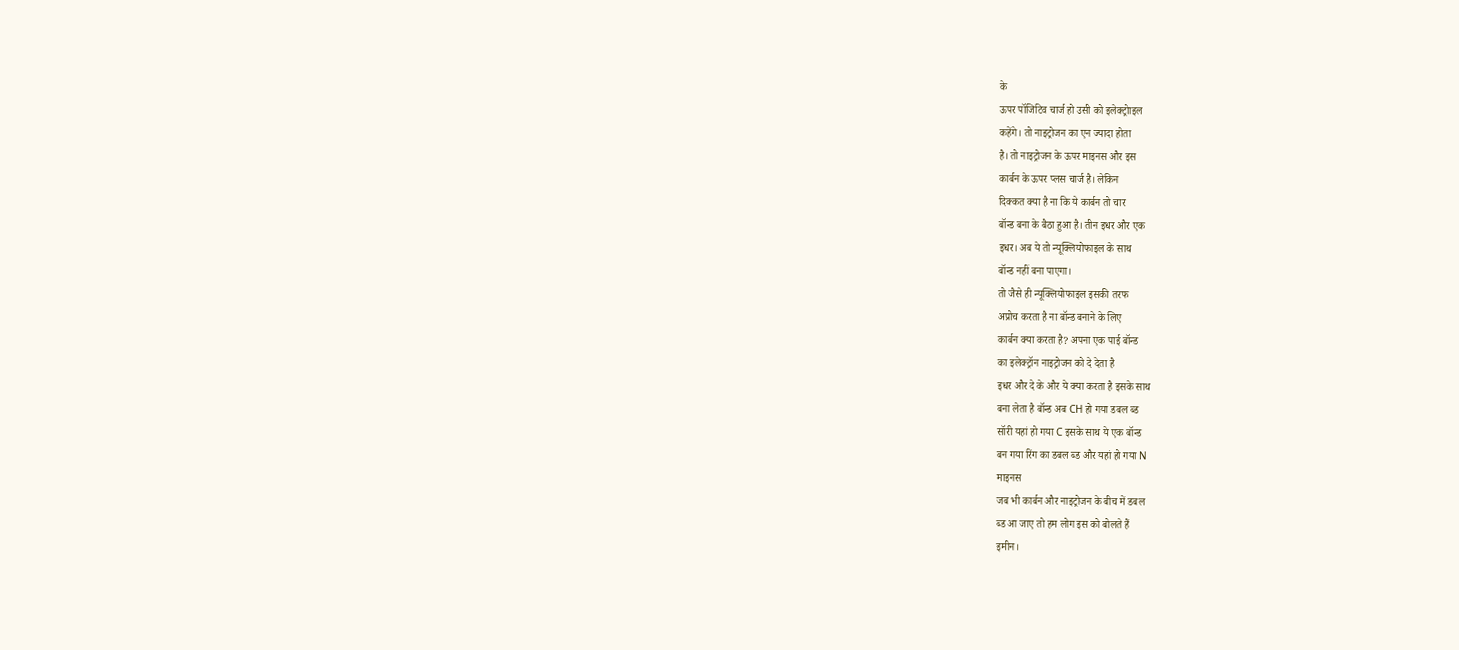के
ऊपर पॉजिटिव चार्ज हो उसी को इलेक्ट्रोाइल
कहेंगे। तो नाइट्रोजन का एन ज्यादा होता
है। तो नाइट्रोजन के ऊपर माइनस और इस
कार्बन के ऊपर प्लस चार्ज है। लेकिन
दिक्कत क्या है ना कि ये कार्बन तो चार
बॉन्ड बना के बैठा हुआ है। तीन इधर और एक
इधर। अब ये तो न्यूक्लियोफाइल के साथ
बॉन्ड नहीं बना पाएगा।
तो जैसे ही न्यूक्लियोफाइल इसकी तरफ
अप्रोच करता है ना बॉन्ड बनाने के लिए
कार्बन क्या करता है? अपना एक पाई बॉन्ड
का इलेक्ट्रॉन नाइट्रोजन को दे देता है
इधर और दे के और ये क्या करता है इसके साथ
बना लेता है बॉन्ड अब CH हो गया डबल ब्ड
सॉरी यहां हो गया C इसके साथ ये एक बॉन्ड
बन गया रिंग का डबल ब्ड और यहां हो गया N
माइनस
जब भी कार्बन और नाइट्रोजन के बीच में डबल
ब्ड आ जाए तो हम लोग इस को बोलते हैं
इमीन।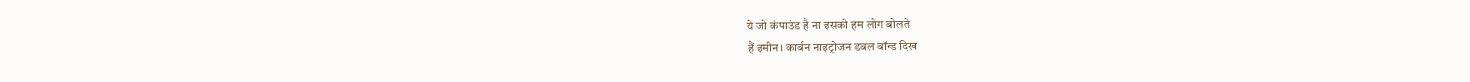ये जो कंपाउंड है ना इसको हम लोग बोलते
हैं इमीन। कार्बन नाइट्रोजन डबल बॉन्ड दिख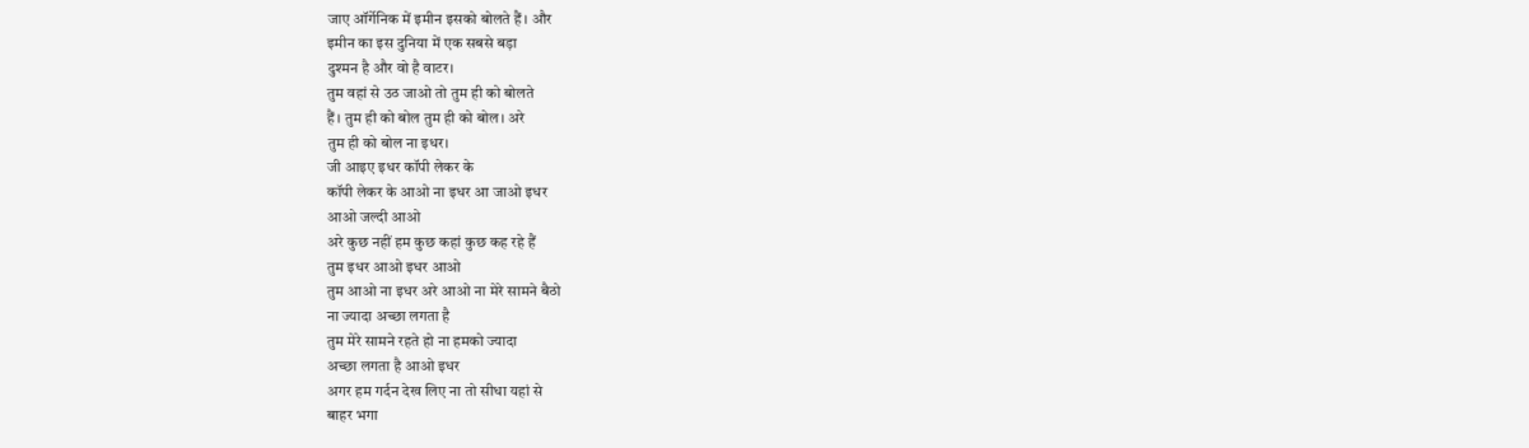जाए ऑर्गेनिक में इमीन इसको बोलते हैं। और
इमीन का इस दुनिया में एक सबसे बड़ा
दुश्मन है और वो है वाटर।
तुम वहां से उठ जाओ तो तुम ही को बोलते
हैं। तुम ही को बोल तुम ही को बोल। अरे
तुम ही को बोल ना इधर।
जी आइए इधर कॉपी लेकर के
कॉपी लेकर के आओ ना इधर आ जाओ इधर
आओ जल्दी आओ
अरे कुछ नहीं हम कुछ कहां कुछ कह रहे हैं
तुम इधर आओ इधर आओ
तुम आओ ना इधर अरे आओ ना मेरे सामने बैठो
ना ज्यादा अच्छा लगता है
तुम मेरे सामने रहते हो ना हमको ज्यादा
अच्छा लगता है आओ इधर
अगर हम गर्दन देख लिए ना तो सीधा यहां से
बाहर भगा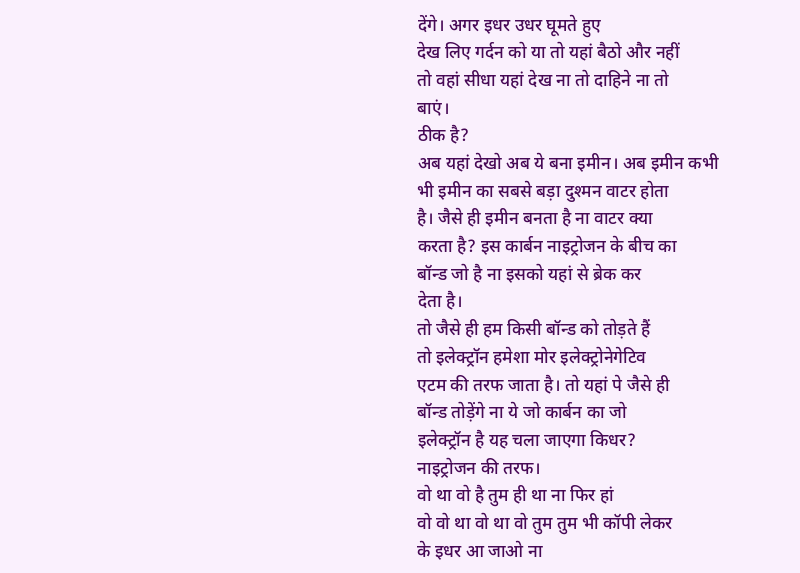देंगे। अगर इधर उधर घूमते हुए
देख लिए गर्दन को या तो यहां बैठो और नहीं
तो वहां सीधा यहां देख ना तो दाहिने ना तो
बाएं।
ठीक है?
अब यहां देखो अब ये बना इमीन। अब इमीन कभी
भी इमीन का सबसे बड़ा दुश्मन वाटर होता
है। जैसे ही इमीन बनता है ना वाटर क्या
करता है? इस कार्बन नाइट्रोजन के बीच का
बॉन्ड जो है ना इसको यहां से ब्रेक कर
देता है।
तो जैसे ही हम किसी बॉन्ड को तोड़ते हैं
तो इलेक्ट्रॉन हमेशा मोर इलेक्ट्रोनेगेटिव
एटम की तरफ जाता है। तो यहां पे जैसे ही
बॉन्ड तोड़ेंगे ना ये जो कार्बन का जो
इलेक्ट्रॉन है यह चला जाएगा किधर?
नाइट्रोजन की तरफ।
वो था वो है तुम ही था ना फिर हां
वो वो था वो था वो तुम तुम भी कॉपी लेकर
के इधर आ जाओ ना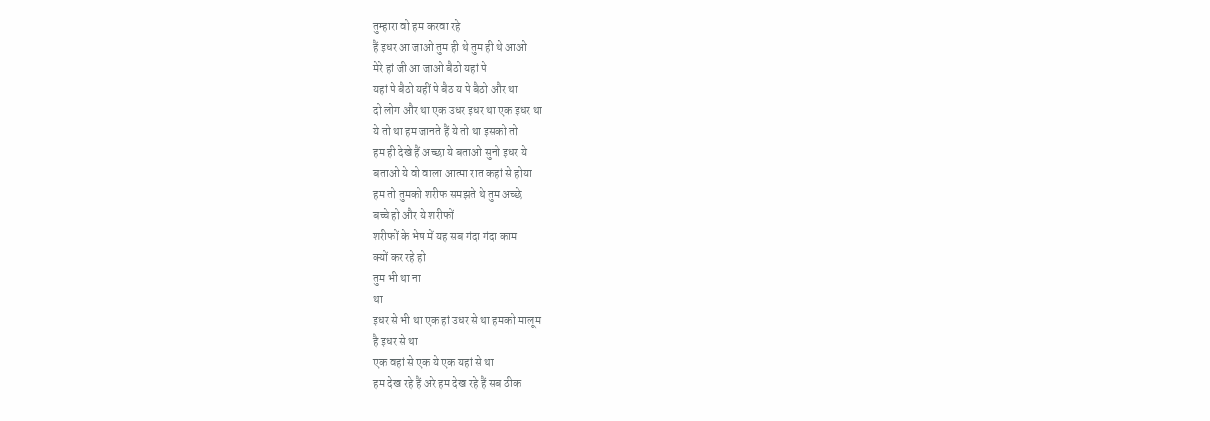तुम्हारा वो हम करवा रहे
हैं इधर आ जाओ तुम ही थे तुम ही थे आओ
मेरे हां जी आ जाओ बैठो यहां पे
यहां पे बैठो यहीं पे बैठ य पे बैठो और था
दो लोग और था एक उधर इधर था एक इधर था
ये तो था हम जानते हैं ये तो था इसको तो
हम ही देखे हैं अच्छा ये बताओ सुनो इधर ये
बताओ ये वो वाला आत्मा रात कहां से होया
हम तो तुमको शरीफ समझते थे तुम अच्छे
बच्चे हो और ये शरीफों
शरीफों के भेष में यह सब गंदा गंदा काम
क्यों कर रहे हो
तुम भी था ना
था
इधर से भी था एक हां उधर से था हमको मालूम
है इधर से था
एक वहां से एक ये एक यहां से था
हम देख रहे हैं अरे हम देख रहे हैं सब ठीक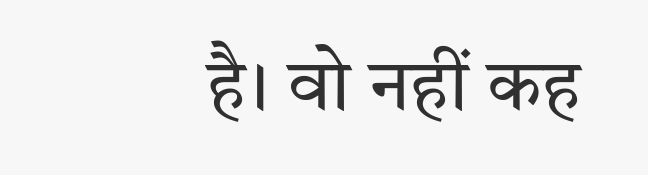है। वो नहीं कह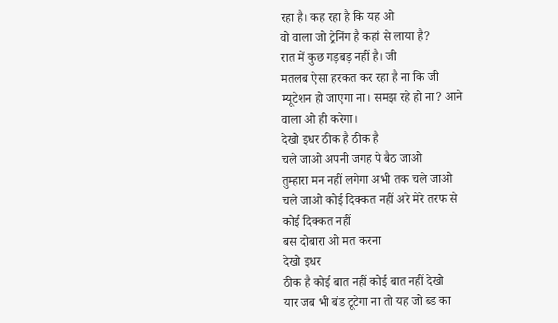रहा है। कह रहा है कि यह ओ
वो वाला जो ट्रेनिंग है कहां से लाया है?
रात में कुछ गड़बड़ नहीं है। जी
मतलब ऐसा हरकत कर रहा है ना कि जी
म्यूटेशन हो जाएगा ना। समझ रहे हो ना? आने
वाला ओ ही करेगा।
देखो इधर ठीक है ठीक है
चले जाओ अपनी जगह पे बैठ जाओ
तुम्हारा मन नहीं लगेगा अभी तक चले जाओ
चले जाओ कोई दिक्कत नहीं अरे मेरे तरफ से
कोई दिक्कत नहीं
बस दोबारा ओ मत करना
देखो इधर
ठीक है कोई बात नहीं कोई बात नहीं देखो
यार जब भी बंड टूटेगा ना तो यह जो ब्ड का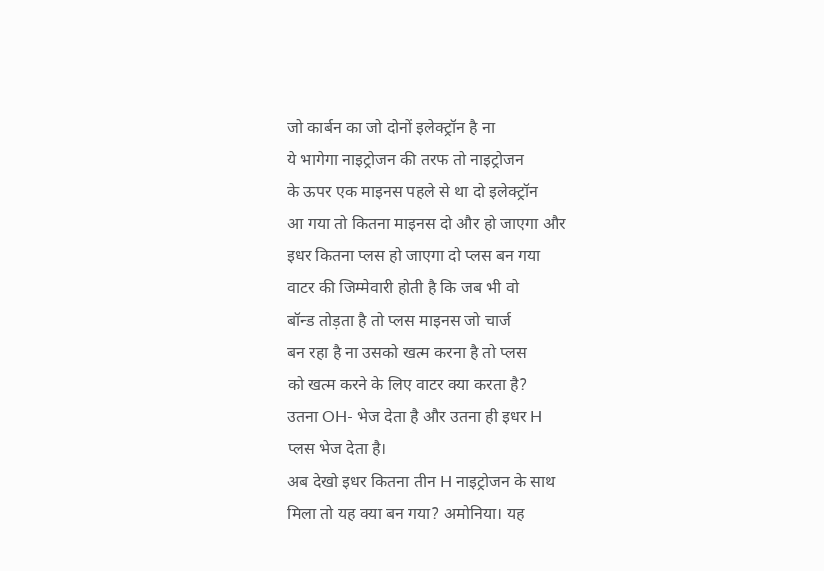जो कार्बन का जो दोनों इलेक्ट्रॉन है ना
ये भागेगा नाइट्रोजन की तरफ तो नाइट्रोजन
के ऊपर एक माइनस पहले से था दो इलेक्ट्रॉन
आ गया तो कितना माइनस दो और हो जाएगा और
इधर कितना प्लस हो जाएगा दो प्लस बन गया
वाटर की जिम्मेवारी होती है कि जब भी वो
बॉन्ड तोड़ता है तो प्लस माइनस जो चार्ज
बन रहा है ना उसको खत्म करना है तो प्लस
को खत्म करने के लिए वाटर क्या करता है?
उतना OH- भेज देता है और उतना ही इधर H
प्लस भेज देता है।
अब देखो इधर कितना तीन H नाइट्रोजन के साथ
मिला तो यह क्या बन गया? अमोनिया। यह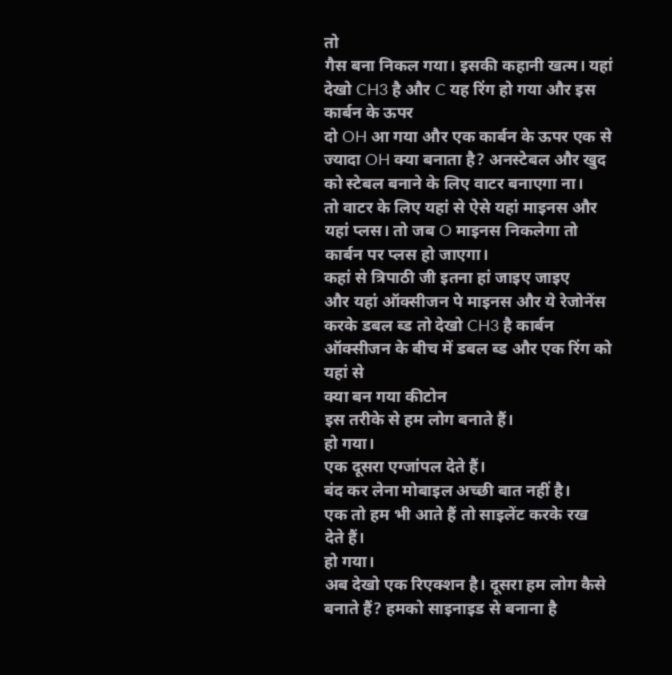तो
गैस बना निकल गया। इसकी कहानी खत्म। यहां
देखो CH3 है और C यह रिंग हो गया और इस
कार्बन के ऊपर
दो OH आ गया और एक कार्बन के ऊपर एक से
ज्यादा OH क्या बनाता है? अनस्टेबल और खुद
को स्टेबल बनाने के लिए वाटर बनाएगा ना।
तो वाटर के लिए यहां से ऐसे यहां माइनस और
यहां प्लस। तो जब O माइनस निकलेगा तो
कार्बन पर प्लस हो जाएगा।
कहां से त्रिपाठी जी इतना हां जाइए जाइए
और यहां ऑक्सीजन पे माइनस और ये रेजोनेंस
करके डबल ब्ड तो देखो CH3 है कार्बन
ऑक्सीजन के बीच में डबल ब्ड और एक रिंग को
यहां से
क्या बन गया कीटोन
इस तरीके से हम लोग बनाते हैं।
हो गया।
एक दूसरा एग्जांपल देते हैं।
बंद कर लेना मोबाइल अच्छी बात नहीं है।
एक तो हम भी आते हैं तो साइलेंट करके रख
देते हैं।
हो गया।
अब देखो एक रिएक्शन है। दूसरा हम लोग कैसे
बनाते हैं? हमको साइनाइड से बनाना है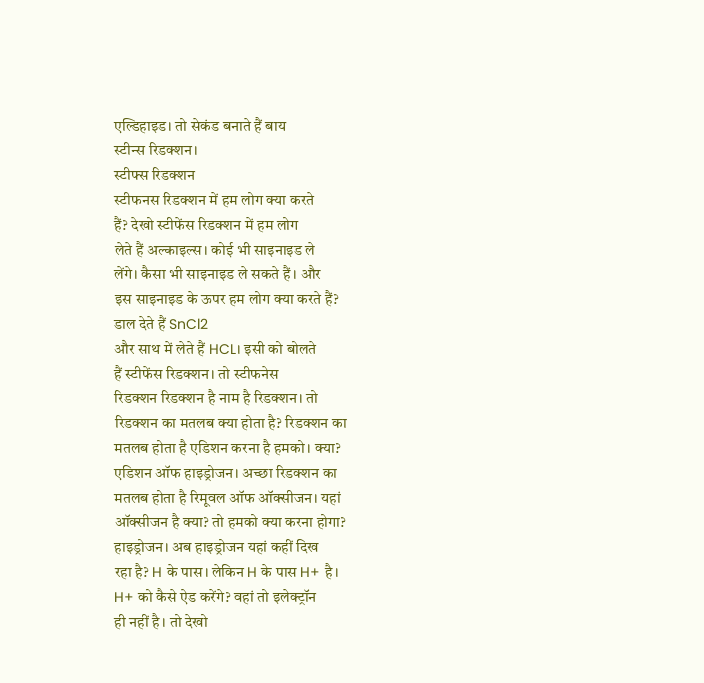एल्डिहाइड। तो सेकंड बनाते हैं बाय
स्टीन्स रिडक्शन।
स्टीफ्स रिडक्शन
स्टीफनस रिडक्शन में हम लोग क्या करते
हैं? देखो स्टीफेंस रिडक्शन में हम लोग
लेते हैं अल्काइल्स। कोई भी साइनाइड ले
लेंगे। कैसा भी साइनाइड ले सकते हैं। और
इस साइनाइड के ऊपर हम लोग क्या करते हैं?
डाल देते हैं SnCl2
और साथ में लेते हैं HCL। इसी को बोलते
हैं स्टीफेंस रिडक्शन। तो स्टीफनेस
रिडक्शन रिडक्शन है नाम है रिडक्शन। तो
रिडक्शन का मतलब क्या होता है? रिडक्शन का
मतलब होता है एडिशन करना है हमको। क्या?
एडिशन ऑफ हाइड्रोजन। अच्छा रिडक्शन का
मतलब होता है रिमूवल ऑफ ऑक्सीजन। यहां
ऑक्सीजन है क्या? तो हमको क्या करना होगा?
हाइड्रोजन। अब हाइड्रोजन यहां कहीं दिख
रहा है? H के पास। लेकिन H के पास H+ है।
H+ को कैसे ऐड करेंगे? वहां तो इलेक्ट्रॉन
ही नहीं है। तो देखो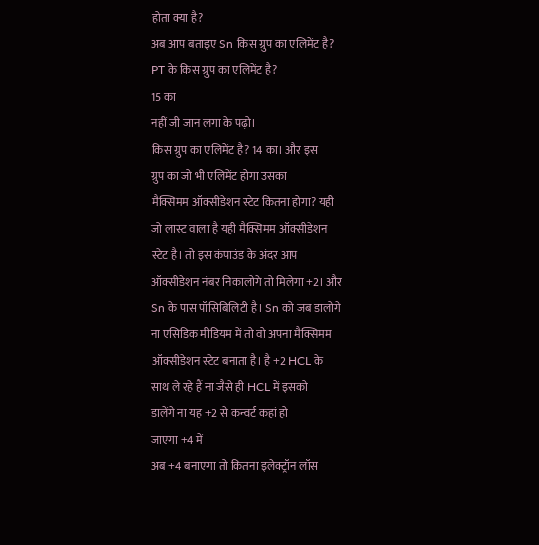होता क्या है?
अब आप बताइए Sn किस ग्रुप का एलिमेंट है?
PT के किस ग्रुप का एलिमेंट है?
15 का
नहीं जी जान लगा के पढ़ो।
किस ग्रुप का एलिमेंट है? 14 का। और इस
ग्रुप का जो भी एलिमेंट होगा उसका
मैक्सिमम ऑक्सीडेशन स्टेट कितना होगा? यही
जो लास्ट वाला है यही मैक्सिमम ऑक्सीडेशन
स्टेट है। तो इस कंपाउंड के अंदर आप
ऑक्सीडेशन नंबर निकालोगे तो मिलेगा +2। और
Sn के पास पॉसिबिलिटी है। Sn को जब डालोगे
ना एसिडिक मीडियम में तो वो अपना मैक्सिमम
ऑक्सीडेशन स्टेट बनाता है। है +2 HCL के
साथ ले रहे हैं ना जैसे ही HCL में इसको
डालेंगे ना यह +2 से कन्वर्ट कहां हो
जाएगा +4 में
अब +4 बनाएगा तो कितना इलेक्ट्रॉन लॉस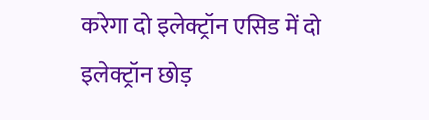करेगा दो इलेक्ट्रॉन एसिड में दो
इलेक्ट्रॉन छोड़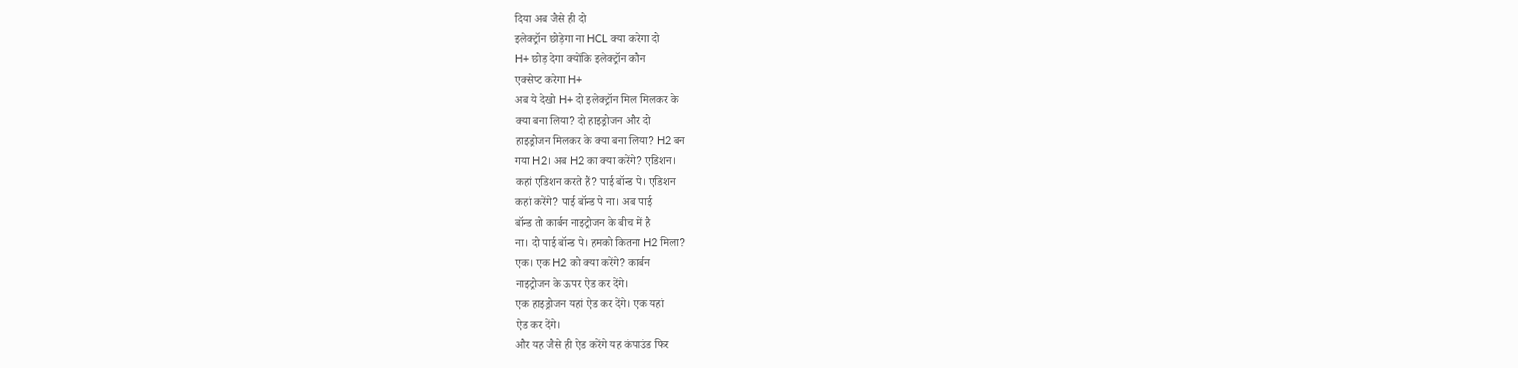दिया अब जैसे ही दो
इलेक्ट्रॉन छोड़ेगा ना HCL क्या करेगा दो
H+ छोड़ देगा क्योंकि इलेक्ट्रॉन कौन
एक्सेप्ट करेगा H+
अब ये देखो H+ दो इलेक्ट्रॉन मिल मिलकर के
क्या बना लिया? दो हाइड्रोजन और दो
हाइड्रोजन मिलकर के क्या बना लिया? H2 बन
गया H2। अब H2 का क्या करेंगे? एडिशन।
कहां एडिशन करते हैं? पाई बॉन्ड पे। एडिशन
कहां करेंगे? पाई बॉन्ड पे ना। अब पाई
बॉन्ड तो कार्बन नाइट्रोजन के बीच में है
ना। दो पाई बॉन्ड पे। हमको कितना H2 मिला?
एक। एक H2 को क्या करेंगे? कार्बन
नाइट्रोजन के ऊपर ऐड कर देंगे।
एक हाइड्रोजन यहां ऐड कर देंगे। एक यहां
ऐड कर देंगे।
और यह जैसे ही ऐड करेंगे यह कंपाउंड फिर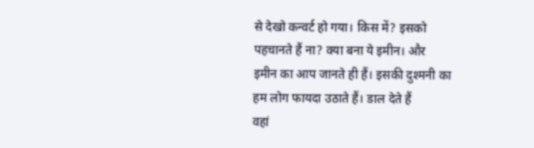से देखो कन्वर्ट हो गया। किस में? इसको
पहचानते हैं ना? क्या बना ये इमीन। और
इमीन का आप जानते ही हैं। इसकी दुश्मनी का
हम लोग फायदा उठाते हैं। डाल देते हैं
वहां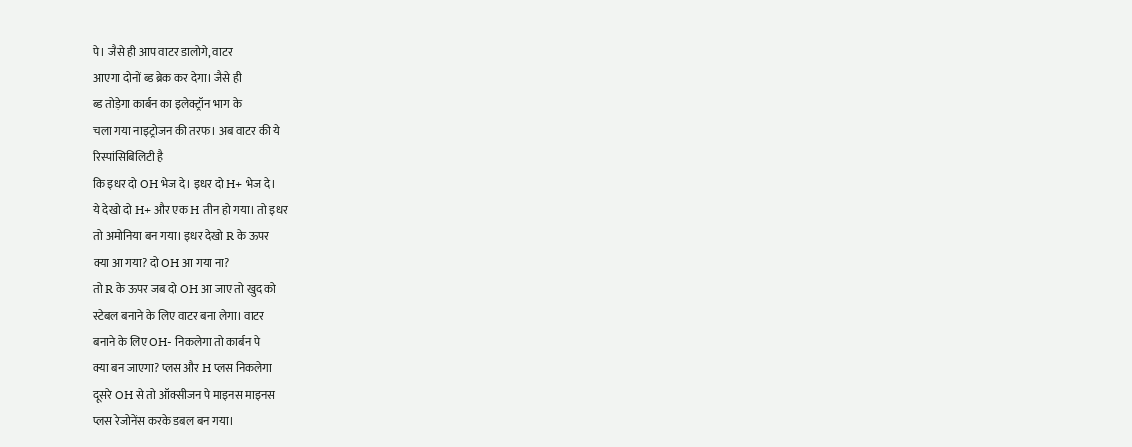पे। जैसे ही आप वाटर डालोगे, वाटर
आएगा दोनों ब्ड ब्रेक कर देगा। जैसे ही
ब्ड तोड़ेगा कार्बन का इलेक्ट्रॉन भाग के
चला गया नाइट्रोजन की तरफ। अब वाटर की ये
रिस्पांसिबिलिटी है
कि इधर दो OH भेज दे। इधर दो H+ भेज दे।
ये देखो दो H+ और एक H तीन हो गया। तो इधर
तो अमोनिया बन गया। इधर देखो R के ऊपर
क्या आ गया? दो OH आ गया ना?
तो R के ऊपर जब दो OH आ जाए तो खुद को
स्टेबल बनाने के लिए वाटर बना लेगा। वाटर
बनाने के लिए OH- निकलेगा तो कार्बन पे
क्या बन जाएगा? प्लस और H प्लस निकलेगा
दूसरे OH से तो ऑक्सीजन पे माइनस माइनस
प्लस रेजोनेंस करके डबल बन गया।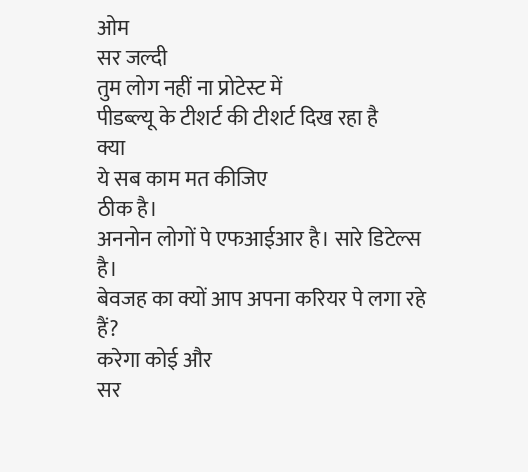ओम
सर जल्दी
तुम लोग नहीं ना प्रोटेस्ट में
पीडब्ल्यू के टीशर्ट की टीशर्ट दिख रहा है
क्या
ये सब काम मत कीजिए
ठीक है।
अननोन लोगों पे एफआईआर है। सारे डिटेल्स
है।
बेवजह का क्यों आप अपना करियर पे लगा रहे
हैं?
करेगा कोई और
सर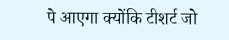पे आएगा क्योंकि टीशर्ट जो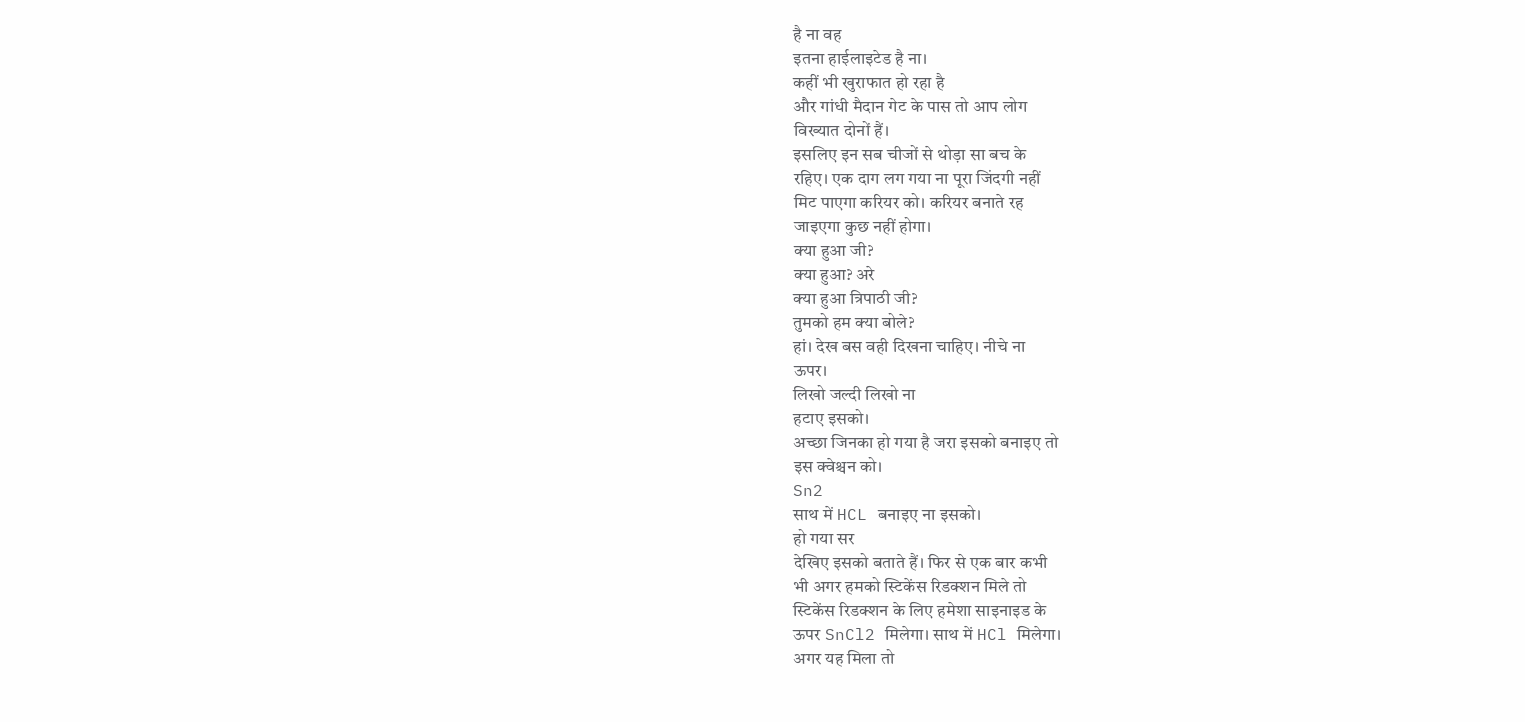है ना वह
इतना हाईलाइटेड है ना।
कहीं भी खुराफात हो रहा है
और गांधी मैदान गेट के पास तो आप लोग
विख्यात दोनों हैं।
इसलिए इन सब चीजों से थोड़ा सा बच के
रहिए। एक दाग लग गया ना पूरा जिंदगी नहीं
मिट पाएगा करियर को। करियर बनाते रह
जाइएगा कुछ नहीं होगा।
क्या हुआ जी?
क्या हुआ? अरे
क्या हुआ त्रिपाठी जी?
तुमको हम क्या बोले?
हां। देख बस वही दिखना चाहिए। नीचे ना
ऊपर।
लिखो जल्दी लिखो ना
हटाए इसको।
अच्छा जिनका हो गया है जरा इसको बनाइए तो
इस क्वेश्चन को।
Sn2
साथ में HCL बनाइए ना इसको।
हो गया सर
देखिए इसको बताते हैं। फिर से एक बार कभी
भी अगर हमको स्टिकेंस रिडक्शन मिले तो
स्टिकेंस रिडक्शन के लिए हमेशा साइनाइड के
ऊपर SnCl2 मिलेगा। साथ में HCl मिलेगा।
अगर यह मिला तो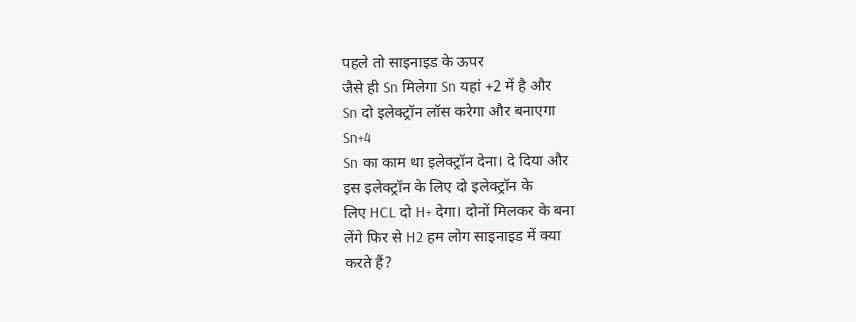पहले तो साइनाइड के ऊपर
जैसे ही Sn मिलेगा Sn यहां +2 में है और
Sn दो इलेक्ट्रॉन लॉस करेगा और बनाएगा
Sn+4
Sn का काम था इलेक्ट्रॉन देना। दे दिया और
इस इलेक्ट्रॉन के लिए दो इलेक्ट्रॉन के
लिए HCL दो H+ देगा। दोनों मिलकर के बना
लेंगे फिर से H2 हम लोग साइनाइड में क्या
करते हैं?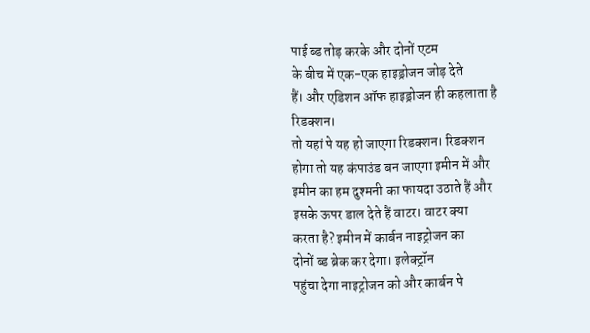पाई ब्ड तोड़ करके और दोनों एटम
के बीच में एक-एक हाइड्रोजन जोड़ देते
हैं। और एडिशन ऑफ हाइड्रोजन ही कहलाता है
रिडक्शन।
तो यहां पे यह हो जाएगा रिडक्शन। रिडक्शन
होगा तो यह कंपाउंड बन जाएगा इमीन में और
इमीन का हम दुश्मनी का फायदा उठाते हैं और
इसके ऊपर डाल देते हैं वाटर। वाटर क्या
करता है? इमीन में कार्बन नाइट्रोजन का
दोनों ब्ड ब्रेक कर देगा। इलेक्ट्रॉन
पहुंचा देगा नाइट्रोजन को और कार्बन पे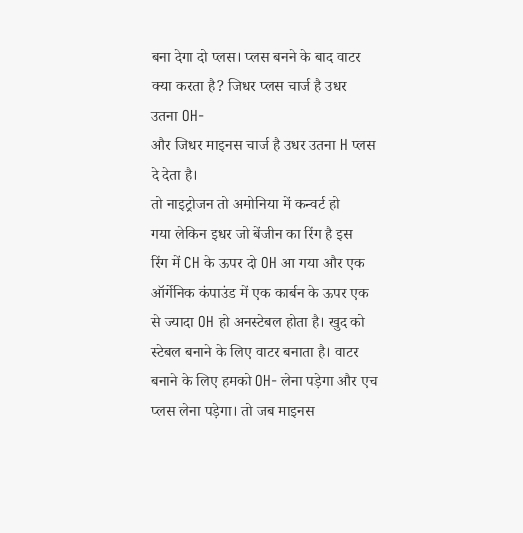बना देगा दो प्लस। प्लस बनने के बाद वाटर
क्या करता है? जिधर प्लस चार्ज है उधर
उतना OH-
और जिधर माइनस चार्ज है उधर उतना H प्लस
दे देता है।
तो नाइट्रोजन तो अमोनिया में कन्वर्ट हो
गया लेकिन इधर जो बेंजीन का रिंग है इस
रिंग में CH के ऊपर दो OH आ गया और एक
ऑर्गेनिक कंपाउंड में एक कार्बन के ऊपर एक
से ज्यादा OH हो अनस्टेबल होता है। खुद को
स्टेबल बनाने के लिए वाटर बनाता है। वाटर
बनाने के लिए हमको OH- लेना पड़ेगा और एच
प्लस लेना पड़ेगा। तो जब माइनस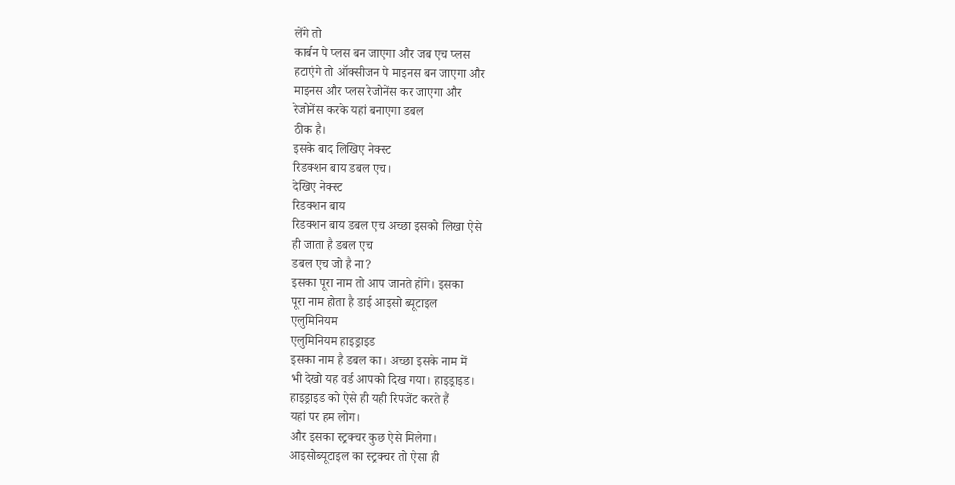लेंगे तो
कार्बन पे प्लस बन जाएगा और जब एच प्लस
हटाएंगे तो ऑक्सीजन पे माइनस बन जाएगा और
माइनस और प्लस रेजोनेंस कर जाएगा और
रेजोनेंस करके यहां बनाएगा डबल
ठीक है।
इसके बाद लिखिए नेक्स्ट
रिडक्शन बाय डबल एच।
देखिए नेक्स्ट
रिडक्शन बाय
रिडक्शन बाय डबल एच अच्छा इसको लिखा ऐसे
ही जाता है डबल एच
डबल एच जो है ना?
इसका पूरा नाम तो आप जानते होंगे। इसका
पूरा नाम होता है डाई आइसो ब्यूटाइल
एलुमिनियम
एलुमिनियम हाइड्राइड
इसका नाम है डबल का। अच्छा इसके नाम में
भी देखो यह वर्ड आपको दिख गया। हाइड्राइड।
हाइड्राइड को ऐसे ही यही रिपजेंट करते हैं
यहां पर हम लोग।
और इसका स्ट्रक्चर कुछ ऐसे मिलेगा।
आइसोब्यूटाइल का स्ट्रक्चर तो ऐसा ही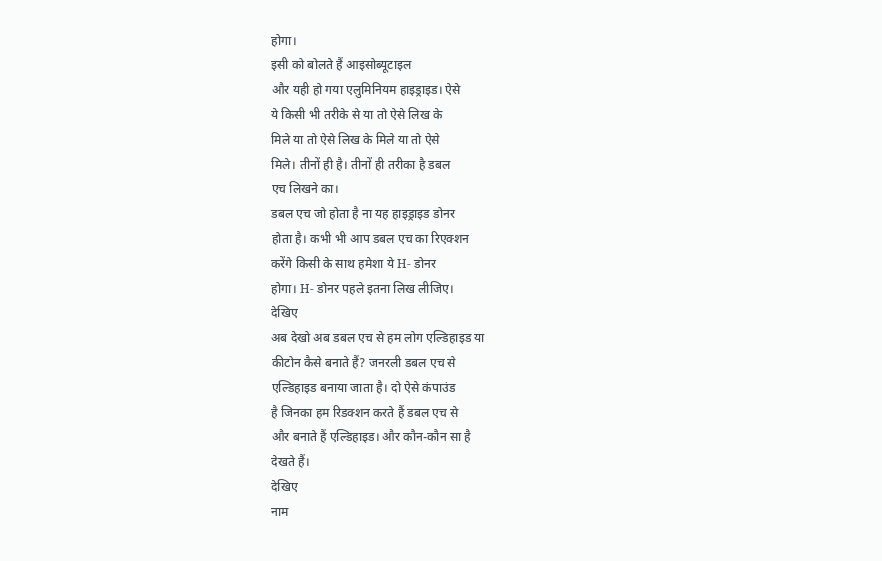होगा।
इसी को बोलते हैं आइसोब्यूटाइल
और यही हो गया एलुमिनियम हाइड्राइड। ऐसे
ये किसी भी तरीके से या तो ऐसे लिख के
मिले या तो ऐसे लिख के मिले या तो ऐसे
मिले। तीनों ही है। तीनों ही तरीका है डबल
एच लिखने का।
डबल एच जो होता है ना यह हाइड्राइड डोनर
होता है। कभी भी आप डबल एच का रिएक्शन
करेंगे किसी के साथ हमेशा ये H- डोनर
होगा। H- डोनर पहले इतना लिख लीजिए।
देखिए
अब देखो अब डबल एच से हम लोग एल्डिहाइड या
कीटोन कैसे बनाते हैं? जनरली डबल एच से
एल्डिहाइड बनाया जाता है। दो ऐसे कंपाउंड
है जिनका हम रिडक्शन करते हैं डबल एच से
और बनाते हैं एल्डिहाइड। और कौन-कौन सा है
देखते हैं।
देखिए
नाम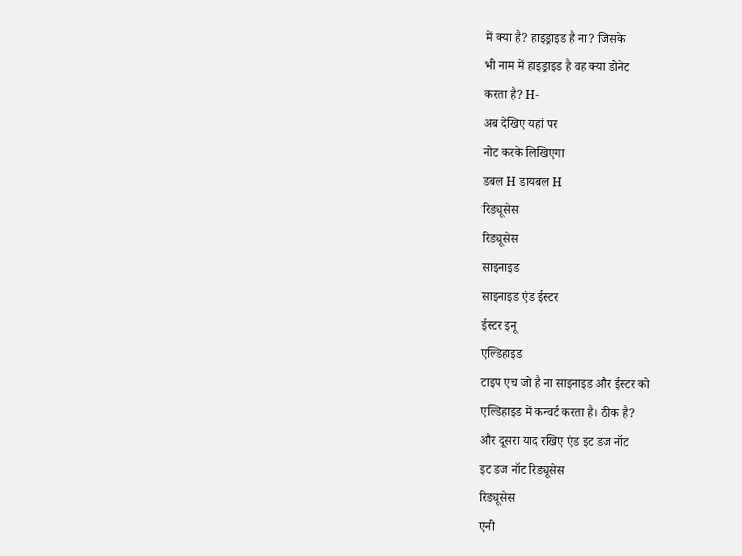में क्या है? हाइड्राइड है ना? जिसके
भी नाम में हाइड्राइड है वह क्या डोनेट
करता है? H-
अब देखिए यहां पर
नोट करके लिखिएगा
डबल H डायबल H
रिड्यूसेस
रिड्यूसेस
साइनाइड
साइनाइड एंड ईस्टर
ईस्टर इनू
एल्डिहाइड
टाइप एच जो है ना साइनाइड और ईस्टर को
एल्डिहाइड में कन्वर्ट करता है। ठीक है?
और दूसरा याद रखिए एंड इट डज नॉट
इट डज नॉट रिड्यूसेस
रिड्यूसेस
एनी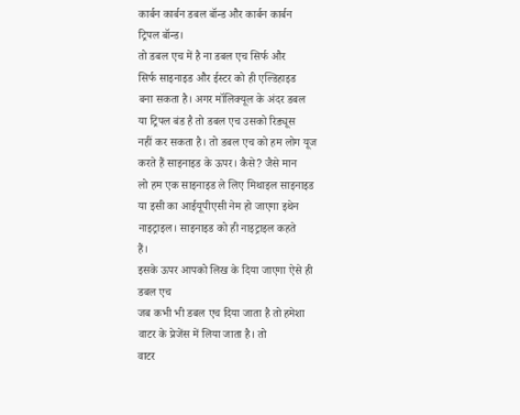कार्बन कार्बन डबल बॉन्ड और कार्बन कार्बन
ट्रिपल बॉन्ड।
तो डबल एच में है ना डबल एच सिर्फ और
सिर्फ साइनाइड और ईस्टर को ही एल्डिहाइड
बना सकता है। अगर मॉलिक्यूल के अंदर डबल
या ट्रिपल बंड है तो डबल एच उसको रिड्यूस
नहीं कर सकता है। तो डबल एच को हम लोग यूज
करते हैं साइनाइड के ऊपर। कैसे? जैसे मान
लो हम एक साइनाइड ले लिए मिथाइल साइनाइड
या इसी का आईयूपीएसी नेम हो जाएगा इथेन
नाइट्राइल। साइनाइड को ही नाइट्राइल कहते
हैं।
इसके ऊपर आपको लिख के दिया जाएगा ऐसे ही
डबल एच
जब कभी भी डबल एच दिया जाता है तो हमेशा
वाटर के प्रेजेंस में लिया जाता है। तो
वाटर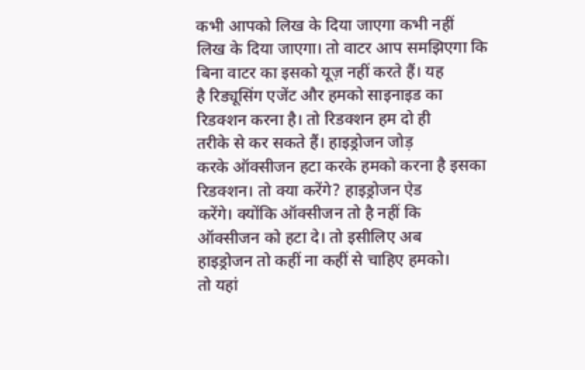कभी आपको लिख के दिया जाएगा कभी नहीं
लिख के दिया जाएगा। तो वाटर आप समझिएगा कि
बिना वाटर का इसको यूज़ नहीं करते हैं। यह
है रिड्यूसिंग एजेंट और हमको साइनाइड का
रिडक्शन करना है। तो रिडक्शन हम दो ही
तरीके से कर सकते हैं। हाइड्रोजन जोड़
करके ऑक्सीजन हटा करके हमको करना है इसका
रिडक्शन। तो क्या करेंगे? हाइड्रोजन ऐड
करेंगे। क्योंकि ऑक्सीजन तो है नहीं कि
ऑक्सीजन को हटा दे। तो इसीलिए अब
हाइड्रोजन तो कहीं ना कहीं से चाहिए हमको।
तो यहां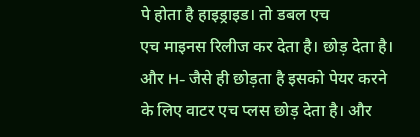पे होता है हाइड्राइड। तो डबल एच
एच माइनस रिलीज कर देता है। छोड़ देता है।
और H- जैसे ही छोड़ता है इसको पेयर करने
के लिए वाटर एच प्लस छोड़ देता है। और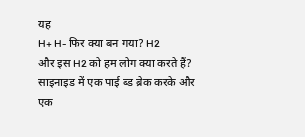यह
H+ H- फिर क्या बन गया? H2
और इस H2 को हम लोग क्या करते हैं?
साइनाइड में एक पाई ब्ड ब्रेक करके और एक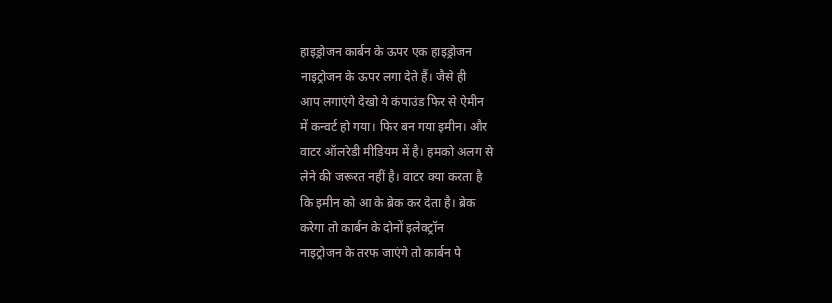हाइड्रोजन कार्बन के ऊपर एक हाइड्रोजन
नाइट्रोजन के ऊपर लगा देते हैं। जैसे ही
आप लगाएंगे देखो ये कंपाउंड फिर से ऐमीन
में कन्वर्ट हो गया। फिर बन गया इमीन। और
वाटर ऑलरेडी मीडियम में है। हमको अलग से
लेने की जरूरत नहीं है। वाटर क्या करता है
कि इमीन को आ के ब्रेक कर देता है। ब्रेक
करेगा तो कार्बन के दोनों इलेक्ट्रॉन
नाइट्रोजन के तरफ जाएंगे तो कार्बन पे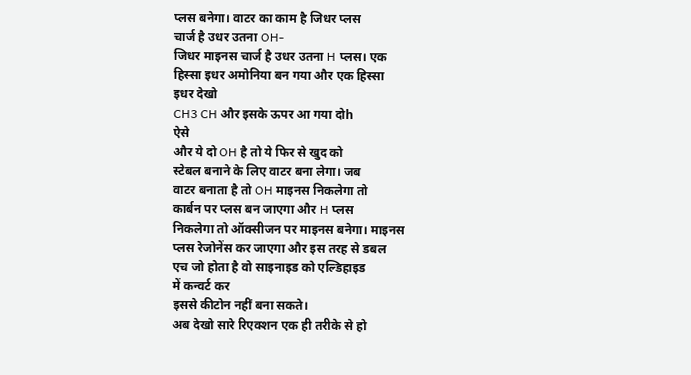प्लस बनेगा। वाटर का काम है जिधर प्लस
चार्ज है उधर उतना OH-
जिधर माइनस चार्ज है उधर उतना H प्लस। एक
हिस्सा इधर अमोनिया बन गया और एक हिस्सा
इधर देखो
CH3 CH और इसके ऊपर आ गया दोh
ऐसे
और ये दो OH है तो ये फिर से खुद को
स्टेबल बनाने के लिए वाटर बना लेगा। जब
वाटर बनाता है तो OH माइनस निकलेगा तो
कार्बन पर प्लस बन जाएगा और H प्लस
निकलेगा तो ऑक्सीजन पर माइनस बनेगा। माइनस
प्लस रेजोनेंस कर जाएगा और इस तरह से डबल
एच जो होता है वो साइनाइड को एल्डिहाइड
में कन्वर्ट कर
इससे कीटोन नहीं बना सकते।
अब देखो सारे रिएक्शन एक ही तरीके से हो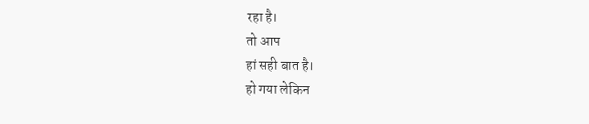रहा है।
तो आप
हां सही बात है।
हो गया लेकिन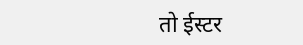तो ईस्टर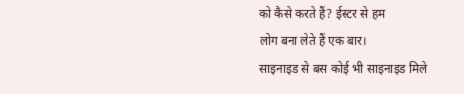को कैसे करते हैं? ईस्टर से हम
लोग बना लेते हैं एक बार।
साइनाइड से बस कोई भी साइनाइड मिले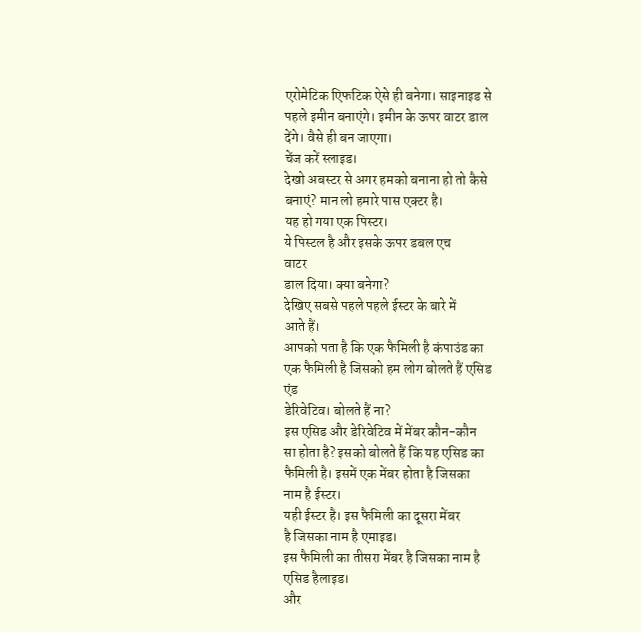एरोमेटिक एिफटिक ऐसे ही बनेगा। साइनाइड से
पहले इमीन बनाएंगे। इमीन के ऊपर वाटर डाल
देंगे। वैसे ही बन जाएगा।
चेंज करें स्लाइड।
देखो अबस्टर से अगर हमको बनाना हो तो कैसे
बनाएं? मान लो हमारे पास एक्टर है।
यह हो गया एक पिस्टर।
ये पिस्टल है और इसके ऊपर डबल एच
वाटर
डाल दिया। क्या बनेगा?
देखिए सबसे पहले पहले ईस्टर के बारे में
आते हैं।
आपको पता है कि एक फैमिली है कंपाउंड का
एक फैमिली है जिसको हम लोग बोलते हैं एसिड
एंड
डेरिवेटिव। बोलते हैं ना?
इस एसिड और डेरिवेटिव में मेंबर कौन-कौन
सा होता है? इसको बोलते हैं कि यह एसिड का
फैमिली है। इसमें एक मेंबर होता है जिसका
नाम है ईस्टर।
यही ईस्टर है। इस फैमिली का दूसरा मेंबर
है जिसका नाम है एमाइड।
इस फैमिली का तीसरा मेंबर है जिसका नाम है
एसिड हैलाइड।
और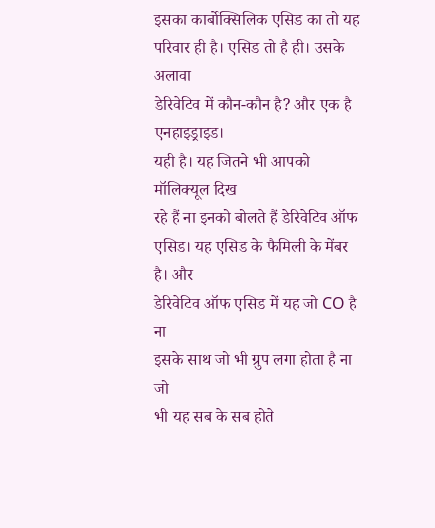इसका कार्बोक्सिलिक एसिड का तो यह
परिवार ही है। एसिड तो है ही। उसके अलावा
डेरिवेटिव में कौन-कौन है? और एक है
एनहाइड्राइड।
यही है। यह जितने भी आपको मॉलिक्यूल दिख
रहे हैं ना इनको बोलते हैं डेरिवेटिव ऑफ
एसिड। यह एसिड के फैमिली के मेंबर है। और
डेरिवेटिव ऑफ एसिड में यह जो CO है ना
इसके साथ जो भी ग्रुप लगा होता है ना जो
भी यह सब के सब होते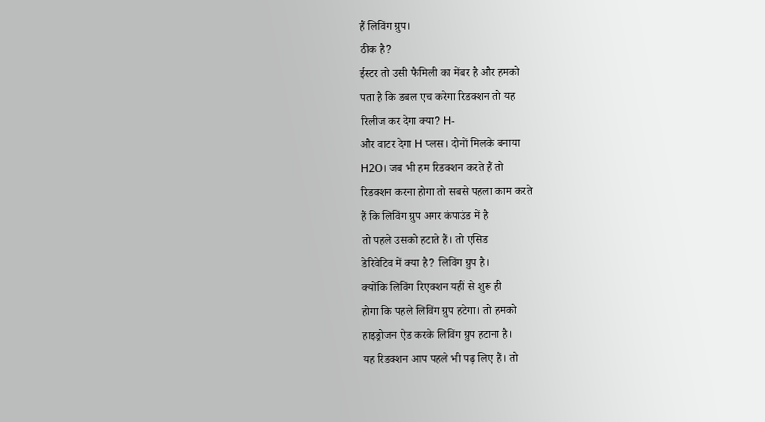हैं लिविंग ग्रुप।
ठीक है?
ईस्टर तो उसी फैमिली का मेंबर है और हमको
पता है कि डबल एच करेगा रिडक्शन तो यह
रिलीज कर देगा क्या? H-
और वाटर देगा H प्लस। दोनों मिलके बनाया
H2O। जब भी हम रिडक्शन करते हैं तो
रिडक्शन करना होगा तो सबसे पहला काम करते
हैं कि लिविंग ग्रुप अगर कंपाउंड में है
तो पहले उसको हटाते हैं। तो एसिड
डेरिवेटिव में क्या है? लिविंग ग्रुप है।
क्योंकि लिविंग रिएक्शन यहीं से शुरू ही
होगा कि पहले लिविंग ग्रुप हटेगा। तो हमको
हाइड्रोजन ऐड करके लिविंग ग्रुप हटाना है।
यह रिडक्शन आप पहले भी पढ़ लिए हैं। तो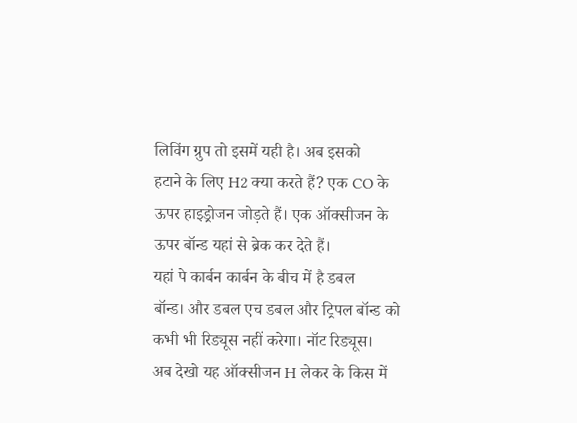लिविंग ग्रुप तो इसमें यही है। अब इसको
हटाने के लिए H2 क्या करते हैं? एक CO के
ऊपर हाइड्रोजन जोड़ते हैं। एक ऑक्सीजन के
ऊपर बॉन्ड यहां से ब्रेक कर देते हैं।
यहां पे कार्बन कार्बन के बीच में है डबल
बॉन्ड। और डबल एच डबल और ट्रिपल बॉन्ड को
कभी भी रिड्यूस नहीं करेगा। नॉट रिड्यूस।
अब देखो यह ऑक्सीजन H लेकर के किस में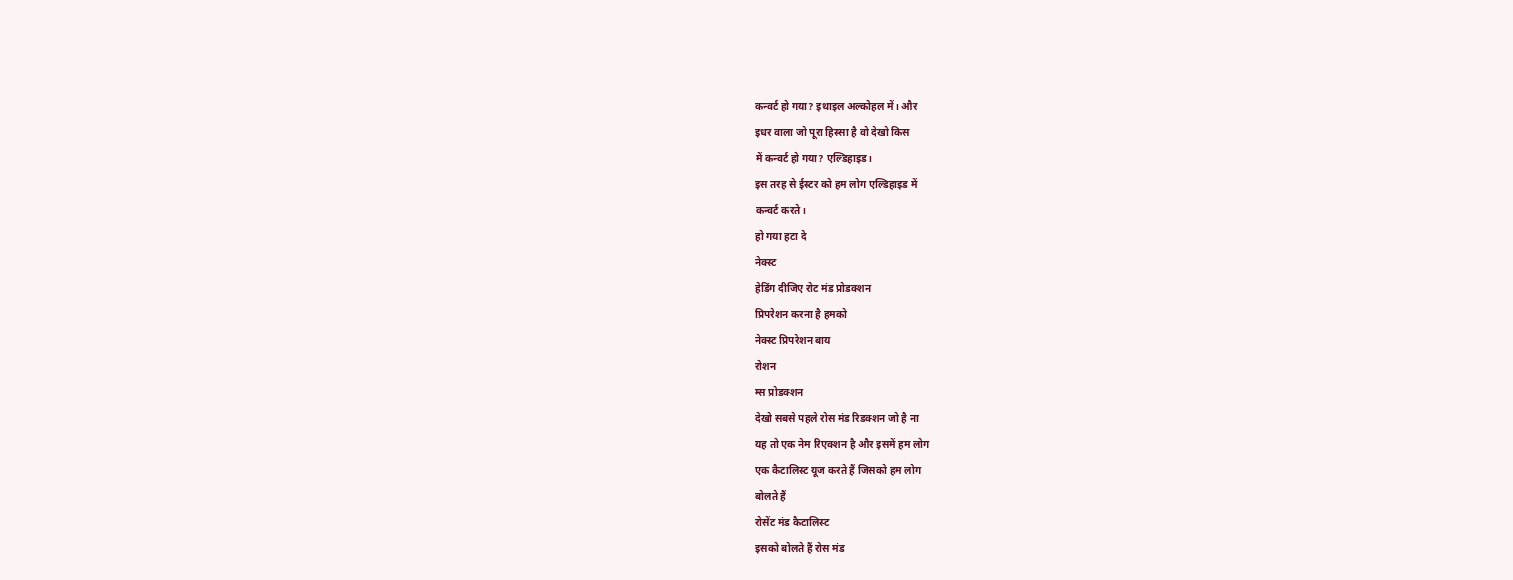कन्वर्ट हो गया? इथाइल अल्कोहल में। और
इधर वाला जो पूरा हिस्सा है वो देखो किस
में कन्वर्ट हो गया? एल्डिहाइड।
इस तरह से ईस्टर को हम लोग एल्डिहाइड में
कन्वर्ट करते।
हो गया हटा दे
नेक्स्ट
हेडिंग दीजिए रोट मंड प्रोडक्शन
प्रिपरेशन करना है हमको
नेक्स्ट प्रिपरेशन बाय
रोशन
म्स प्रोडक्शन
देखो सबसे पहले रोस मंड रिडक्शन जो है ना
यह तो एक नेम रिएक्शन है और इसमें हम लोग
एक कैटालिस्ट यूज करते हैं जिसको हम लोग
बोलते हैं
रोसेंट मंड कैटालिस्ट
इसको बोलते हैं रोस मंड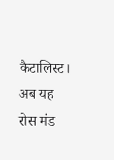कैटालिस्ट। अब यह
रोस मंड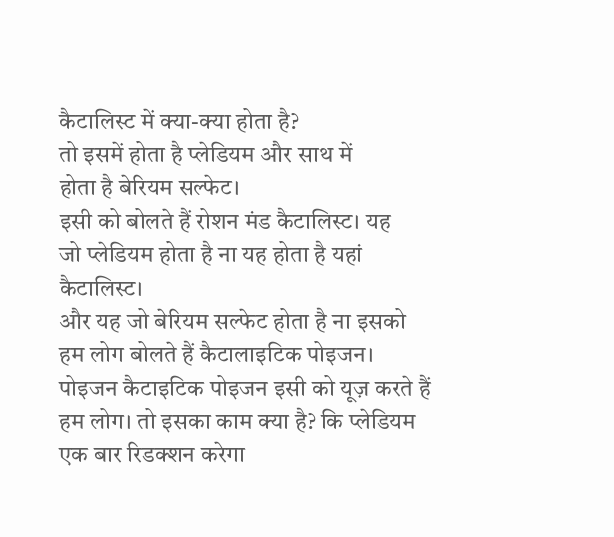कैटालिस्ट में क्या-क्या होता है?
तो इसमें होता है प्लेडियम और साथ में
होता है बेरियम सल्फेट।
इसी को बोलते हैं रोशन मंड कैटालिस्ट। यह
जो प्लेडियम होता है ना यह होता है यहां
कैटालिस्ट।
और यह जो बेरियम सल्फेट होता है ना इसको
हम लोग बोलते हैं कैटालाइटिक पोइजन।
पोइजन कैटाइटिक पोइजन इसी को यूज़ करते हैं
हम लोग। तो इसका काम क्या है? कि प्लेडियम
एक बार रिडक्शन करेगा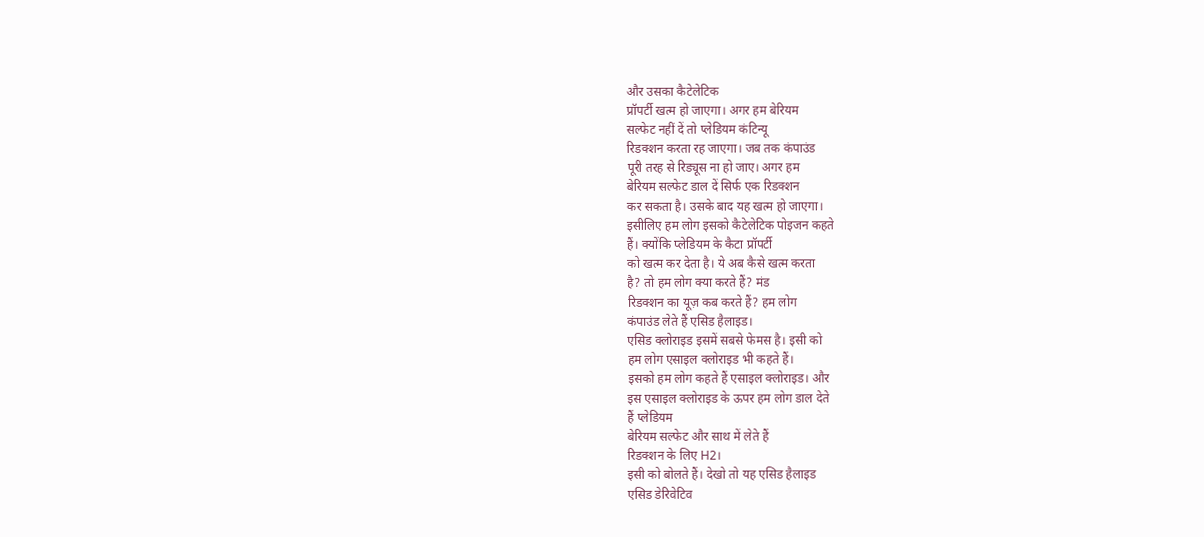और उसका कैटेलेटिक
प्रॉपर्टी खत्म हो जाएगा। अगर हम बेरियम
सल्फेट नहीं दें तो प्लेडियम कंटिन्यू
रिडक्शन करता रह जाएगा। जब तक कंपाउंड
पूरी तरह से रिड्यूस ना हो जाए। अगर हम
बेरियम सल्फेट डाल दें सिर्फ एक रिडक्शन
कर सकता है। उसके बाद यह खत्म हो जाएगा।
इसीलिए हम लोग इसको कैटेलेटिक पोइजन कहते
हैं। क्योंकि प्लेडियम के कैटा प्रॉपर्टी
को खत्म कर देता है। ये अब कैसे खत्म करता
है? तो हम लोग क्या करते हैं? मंड
रिडक्शन का यूज़ कब करते हैं? हम लोग
कंपाउंड लेते हैं एसिड हैलाइड।
एसिड क्लोराइड इसमें सबसे फेमस है। इसी को
हम लोग एसाइल क्लोराइड भी कहते हैं।
इसको हम लोग कहते हैं एसाइल क्लोराइड। और
इस एसाइल क्लोराइड के ऊपर हम लोग डाल देते
हैं प्लेडियम
बेरियम सल्फेट और साथ में लेते हैं
रिडक्शन के लिए H2।
इसी को बोलते हैं। देखो तो यह एसिड हैलाइड
एसिड डेरिवेटिव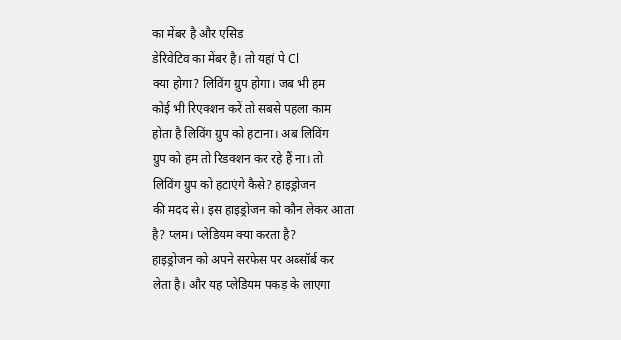का मेंबर है और एसिड
डेरिवेटिव का मेंबर है। तो यहां पे Cl
क्या होगा? लिविंग ग्रुप होगा। जब भी हम
कोई भी रिएक्शन करें तो सबसे पहला काम
होता है लिविंग ग्रुप को हटाना। अब लिविंग
ग्रुप को हम तो रिडक्शन कर रहे हैं ना। तो
लिविंग ग्रुप को हटाएंगे कैसे? हाइड्रोजन
की मदद से। इस हाइड्रोजन को कौन लेकर आता
है? प्लम। प्लेडियम क्या करता है?
हाइड्रोजन को अपने सरफेस पर अब्सॉर्ब कर
लेता है। और यह प्लेडियम पकड़ के लाएगा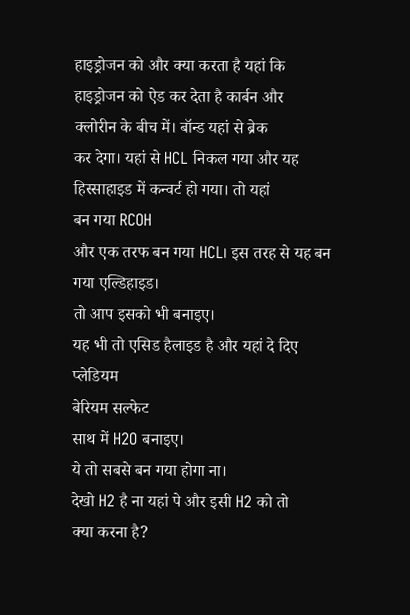हाइड्रोजन को और क्या करता है यहां कि
हाइड्रोजन को ऐड कर देता है कार्बन और
क्लोरीन के बीच में। बॉन्ड यहां से ब्रेक
कर देगा। यहां से HCL निकल गया और यह
हिस्साहाइड में कन्वर्ट हो गया। तो यहां
बन गया RCOH
और एक तरफ बन गया HCL। इस तरह से यह बन
गया एल्डिहाइड।
तो आप इसको भी बनाइए।
यह भी तो एसिड हैलाइड है और यहां दे दिए
प्लेडियम
बेरियम सल्फेट
साथ में H2O बनाइए।
ये तो सबसे बन गया होगा ना।
देखो H2 है ना यहां पे और इसी H2 को तो
क्या करना है?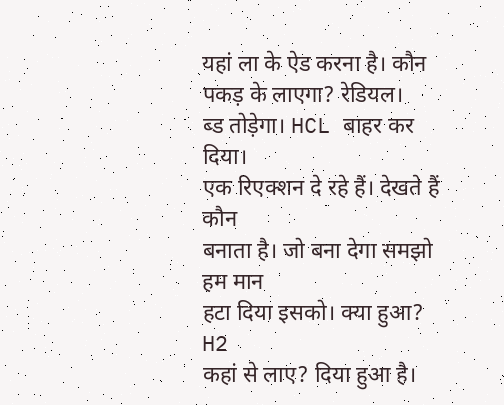यहां ला के ऐड करना है। कौन
पकड़ के लाएगा? रेडियल।
ब्ड तोड़ेगा। HCL बाहर कर दिया।
एक रिएक्शन दे रहे हैं। देखते हैं कौन
बनाता है। जो बना देगा समझो हम मान
हटा दिया इसको। क्या हुआ?
H2
कहां से लाए? दिया हुआ है।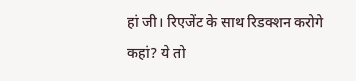हां जी। रिएजेंट के साथ रिडक्शन करोगे
कहां? ये तो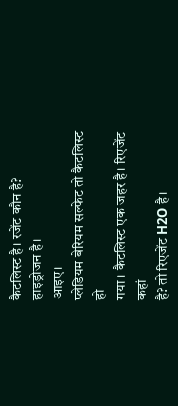कैटलिस्ट है। रजेंट कौन है?
हाइड्रोजन है।
आइए।
प्लेडियम बेरियम सल्फेट तो कैटलिस्ट हो
गया। कैटलिस्ट एक जहर है। रिएजेंट कहां
है? तो रिएजेंट H2O है।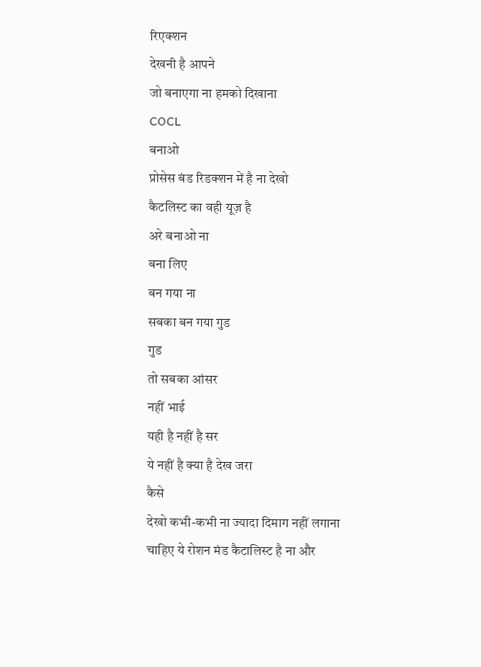रिएक्शन
देखनी है आपने
जो बनाएगा ना हमको दिखाना
COCL
बनाओ
प्रोसेस बंड रिडक्शन में है ना देखो
कैटलिस्ट का वही यूज़ है
अरे बनाओ ना
बना लिए
बन गया ना
सबका बन गया गुड
गुड
तो सबका आंसर
नहीं भाई
यही है नहीं है सर
ये नहीं है क्या है देख जरा
कैसे
देखो कभी-कभी ना ज्यादा दिमाग नहीं लगाना
चाहिए ये रोशन मंड कैटालिस्ट है ना और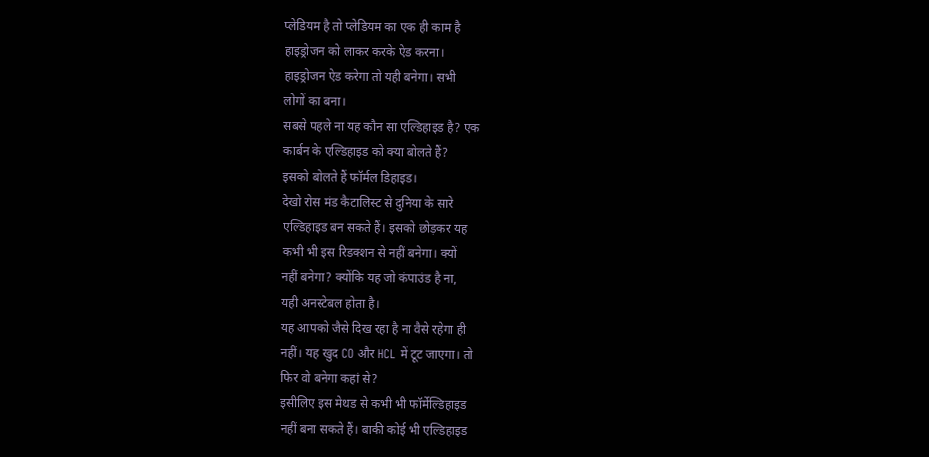प्लेडियम है तो प्लेडियम का एक ही काम है
हाइड्रोजन को लाकर करके ऐड करना।
हाइड्रोजन ऐड करेगा तो यही बनेगा। सभी
लोगों का बना।
सबसे पहले ना यह कौन सा एल्डिहाइड है? एक
कार्बन के एल्डिहाइड को क्या बोलते हैं?
इसको बोलते हैं फॉर्मल डिहाइड।
देखो रोस मंड कैटालिस्ट से दुनिया के सारे
एल्डिहाइड बन सकते हैं। इसको छोड़कर यह
कभी भी इस रिडक्शन से नहीं बनेगा। क्यों
नहीं बनेगा? क्योंकि यह जो कंपाउंड है ना,
यही अनस्टेबल होता है।
यह आपको जैसे दिख रहा है ना वैसे रहेगा ही
नहीं। यह खुद CO और HCL में टूट जाएगा। तो
फिर वो बनेगा कहां से?
इसीलिए इस मेथड से कभी भी फॉर्मेल्डिहाइड
नहीं बना सकते हैं। बाकी कोई भी एल्डिहाइड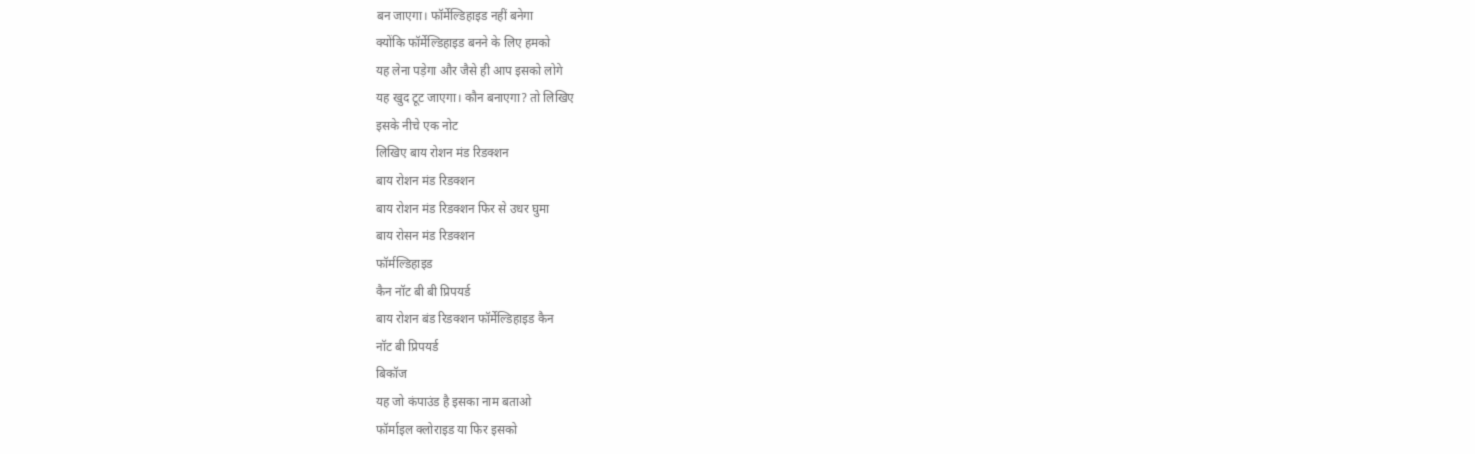बन जाएगा। फॉर्मेल्डिहाइड नहीं बनेगा
क्योंकि फॉर्मेल्डिहाइड बनने के लिए हमको
यह लेना पड़ेगा और जैसे ही आप इसको लोगे
यह खुद टूट जाएगा। कौन बनाएगा? तो लिखिए
इसके नीचे एक नोट
लिखिए बाय रोशन मंड रिडक्शन
बाय रोशन मंड रिडक्शन
बाय रोशन मंड रिडक्शन फिर से उधर घुमा
बाय रोसन मंड रिडक्शन
फॉर्मल्डिहाइड
कैन नॉट बी बी प्रिपयर्ड
बाय रोशन बंड रिडक्शन फॉर्मेल्डिहाइड कैन
नॉट बी प्रिपयर्ड
बिकॉज
यह जो कंपाउंड है इसका नाम बताओ
फॉर्माइल क्लोराइड या फिर इसको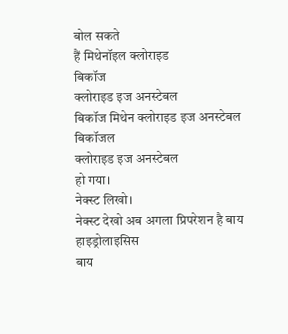बोल सकते
हैं मिथेनॉइल क्लोराइड
बिकॉज
क्लोराइड इज अनस्टेबल
बिकॉज मिथेन क्लोराइड इज अनस्टेबल
बिकॉजल
क्लोराइड इज अनस्टेबल
हो गया।
नेक्स्ट लिखो।
नेक्स्ट देखो अब अगला प्रिपरेशन है बाय
हाइड्रोलाइसिस
बाय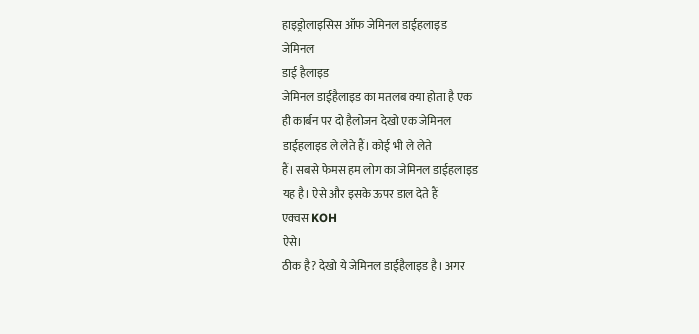हाइड्रोलाइसिस ऑफ जेमिनल डाईहलाइड
जेमिनल
डाई हैलाइड
जेमिनल डाईहैलाइड का मतलब क्या होता है एक
ही कार्बन पर दो हैलोजन देखो एक जेमिनल
डाईहलाइड ले लेते हैं। कोई भी ले लेते
हैं। सबसे फेमस हम लोग का जेमिनल डाईहलाइड
यह है। ऐसे और इसके ऊपर डाल देते हैं
एक्वस KOH
ऐसे।
ठीक है? देखो ये जेमिनल डाईहैलाइड है। अगर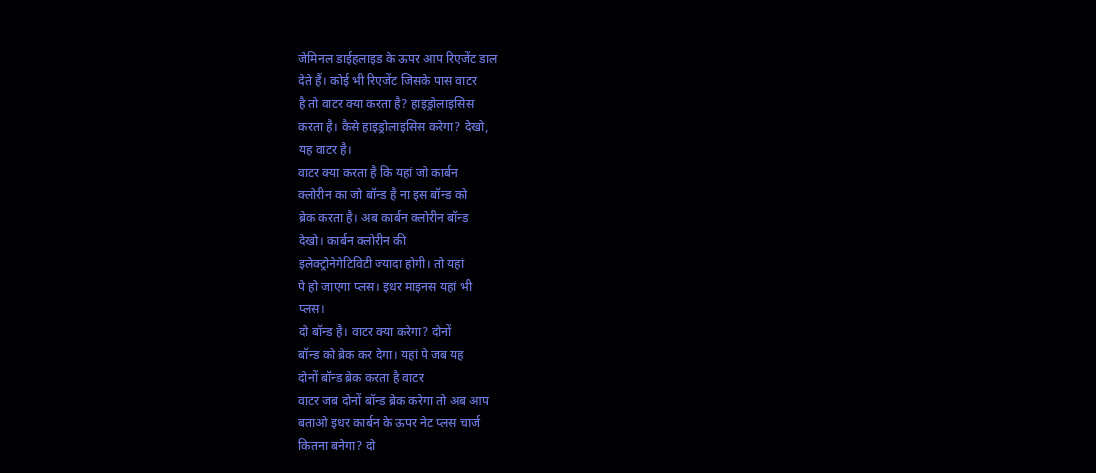जेमिनल डाईहलाइड के ऊपर आप रिएजेंट डाल
देते हैं। कोई भी रिएजेंट जिसके पास वाटर
है तो वाटर क्या करता है? हाइड्रोलाइसिस
करता है। कैसे हाइड्रोलाइसिस करेगा? देखो,
यह वाटर है।
वाटर क्या करता है कि यहां जो कार्बन
क्लोरीन का जो बॉन्ड है ना इस बॉन्ड को
ब्रेक करता है। अब कार्बन क्लोरीन बॉन्ड
देखो। कार्बन क्लोरीन की
इलेक्ट्रोनेगेटिविटी ज्यादा होगी। तो यहां
पे हो जाएगा प्लस। इधर माइनस यहां भी
प्लस।
दो बॉन्ड है। वाटर क्या करेगा? दोनों
बॉन्ड को ब्रेक कर देगा। यहां पे जब यह
दोनों बॉन्ड ब्रेक करता है वाटर
वाटर जब दोनों बॉन्ड ब्रेक करेगा तो अब आप
बताओ इधर कार्बन के ऊपर नेट प्लस चार्ज
कितना बनेगा? दो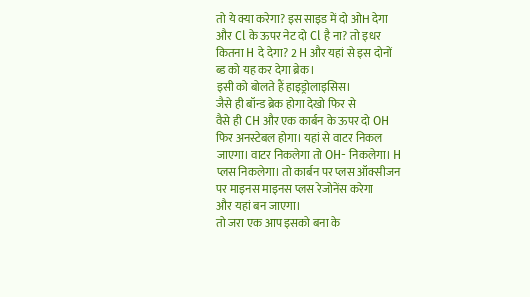तो ये क्या करेगा? इस साइड में दो ओH देगा
और Cl के ऊपर नेट दो Cl है ना? तो इधर
कितना H दे देगा? 2 H और यहां से इस दोनों
ब्ड को यह कर देगा ब्रेक।
इसी को बोलते हैं हाइड्रोलाइसिस।
जैसे ही बॉन्ड ब्रेक होगा देखो फिर से
वैसे ही CH और एक कार्बन के ऊपर दो OH
फिर अनस्टेबल होगा। यहां से वाटर निकल
जाएगा। वाटर निकलेगा तो OH- निकलेगा। H
प्लस निकलेगा। तो कार्बन पर प्लस ऑक्सीजन
पर माइनस माइनस प्लस रेजोनेंस करेगा
और यहां बन जाएगा।
तो जरा एक आप इसको बना के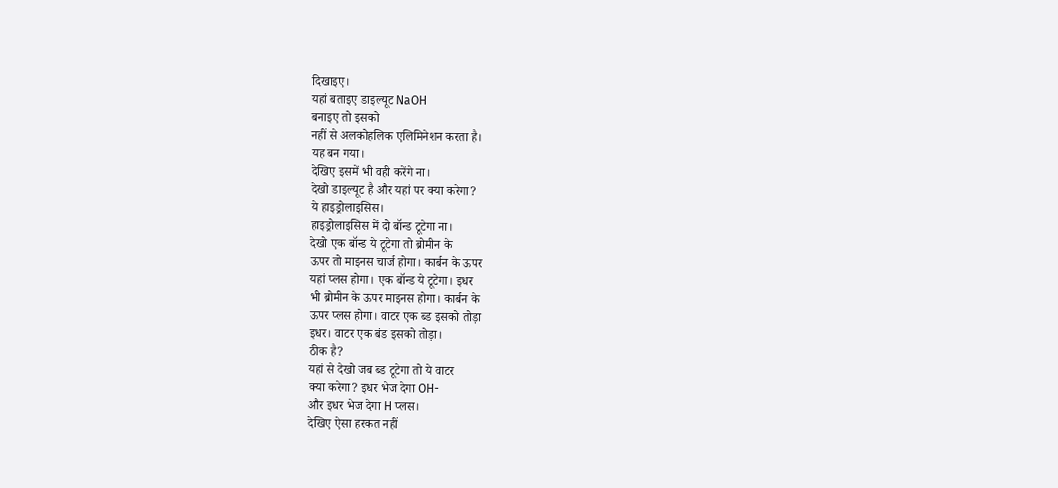दिखाइए।
यहां बताइए डाइल्यूट NaOH
बनाइए तो इसको
नहीं से अलकोहलिक एलिमिनेशन करता है।
यह बन गया।
देखिए इसमें भी वही करेंगे ना।
देखो डाइल्यूट है और यहां पर क्या करेगा?
ये हाइड्रोलाइसिस।
हाइड्रोलाइसिस में दो बॉन्ड टूटेगा ना।
देखो एक बॉन्ड ये टूटेगा तो ब्रोमीन के
ऊपर तो माइनस चार्ज होगा। कार्बन के ऊपर
यहां प्लस होगा। एक बॉन्ड ये टूटेगा। इधर
भी ब्रोमीन के ऊपर माइनस होगा। कार्बन के
ऊपर प्लस होगा। वाटर एक ब्ड इसको तोड़ा
इधर। वाटर एक बंड इसको तोड़ा।
ठीक है?
यहां से देखो जब ब्ड टूटेगा तो ये वाटर
क्या करेगा? इधर भेज देगा OH-
और इधर भेज देगा H प्लस।
देखिए ऐसा हरकत नहीं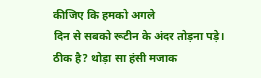कीजिए कि हमको अगले
दिन से सबको रूटीन के अंदर तोड़ना पड़े।
ठीक है? थोड़ा सा हंसी मजाक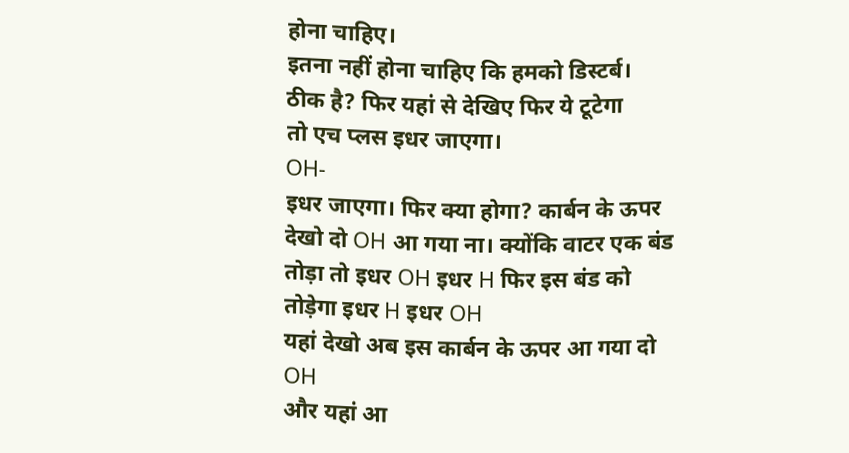होना चाहिए।
इतना नहीं होना चाहिए कि हमको डिस्टर्ब।
ठीक है? फिर यहां से देखिए फिर ये टूटेगा
तो एच प्लस इधर जाएगा।
OH-
इधर जाएगा। फिर क्या होगा? कार्बन के ऊपर
देखो दो OH आ गया ना। क्योंकि वाटर एक बंड
तोड़ा तो इधर OH इधर H फिर इस बंड को
तोड़ेगा इधर H इधर OH
यहां देखो अब इस कार्बन के ऊपर आ गया दो
OH
और यहां आ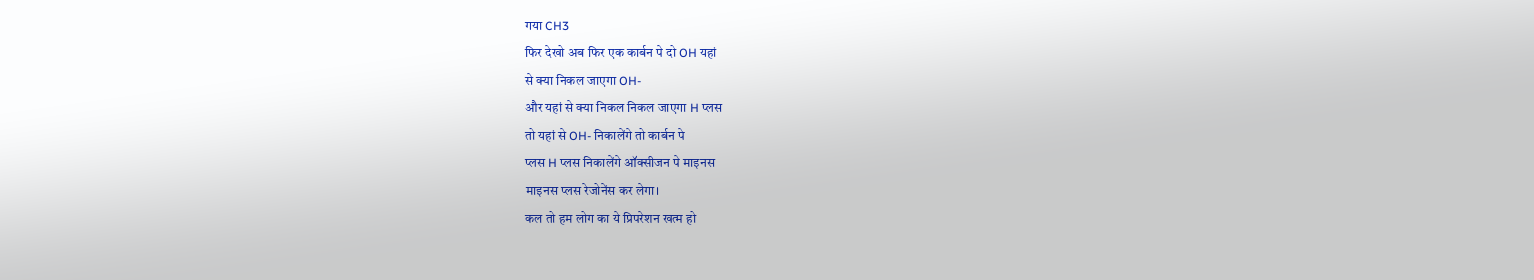गया CH3
फिर देखो अब फिर एक कार्बन पे दो OH यहां
से क्या निकल जाएगा OH-
और यहां से क्या निकल निकल जाएगा H प्लस
तो यहां से OH- निकालेंगे तो कार्बन पे
प्लस H प्लस निकालेंगे ऑक्सीजन पे माइनस
माइनस प्लस रेजोनेंस कर लेगा।
कल तो हम लोग का ये प्रिपरेशन खत्म हो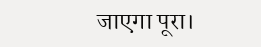जाएगा पूरा।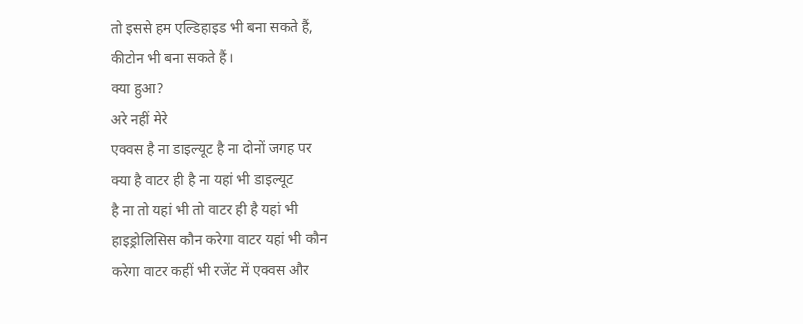तो इससे हम एल्डिहाइड भी बना सकते हैं,
कीटोन भी बना सकते हैं।
क्या हुआ?
अरे नहीं मेरे
एक्वस है ना डाइल्यूट है ना दोनों जगह पर
क्या है वाटर ही है ना यहां भी डाइल्यूट
है ना तो यहां भी तो वाटर ही है यहां भी
हाइड्रोलिसिस कौन करेगा वाटर यहां भी कौन
करेगा वाटर कहीं भी रजेंट में एक्वस और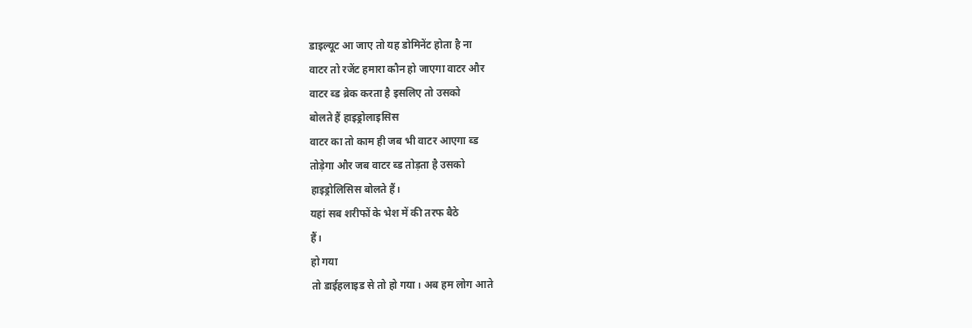डाइल्यूट आ जाए तो यह डोमिनेंट होता है ना
वाटर तो रजेंट हमारा कौन हो जाएगा वाटर और
वाटर ब्ड ब्रेक करता है इसलिए तो उसको
बोलते हैं हाइड्रोलाइसिस
वाटर का तो काम ही जब भी वाटर आएगा ब्ड
तोड़ेगा और जब वाटर ब्ड तोड़ता है उसको
हाइड्रोलिसिस बोलते हैं।
यहां सब शरीफों के भेश में की तरफ बैठे
हैं।
हो गया
तो डाईहलाइड से तो हो गया। अब हम लोग आते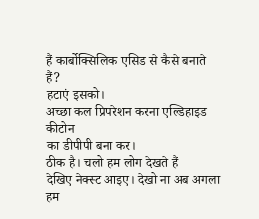हैं कार्बोक्सिलिक एसिड से कैसे बनाते
हैं?
हटाएं इसको।
अच्छा कल प्रिपरेशन करना एल्डिहाइड कीटोन
का डीपीपी बना कर।
ठीक है। चलो हम लोग देखते हैं
देखिए नेक्स्ट आइए। देखो ना अब अगला हम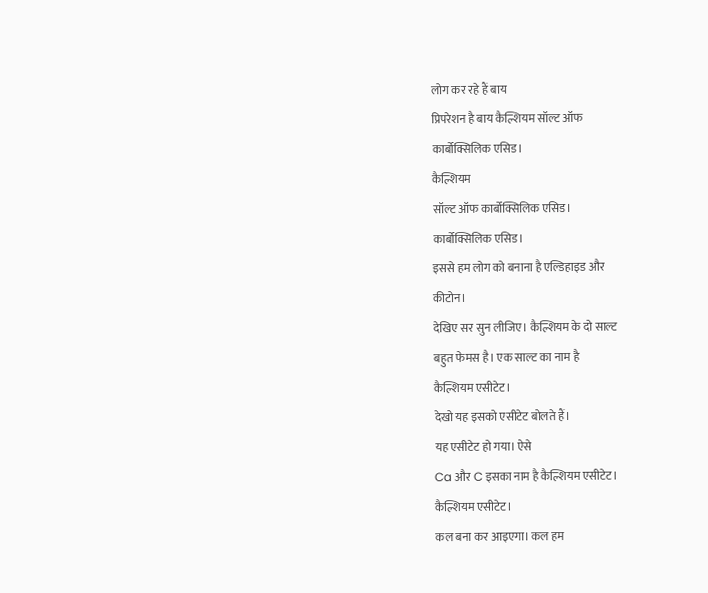लोग कर रहे हैं बाय
प्रिपरेशन है बाय कैल्शियम सॉल्ट ऑफ
कार्बोक्सिलिक एसिड।
कैल्शियम
सॉल्ट ऑफ कार्बोक्सिलिक एसिड।
कार्बोक्सिलिक एसिड।
इससे हम लोग को बनाना है एल्डिहाइड और
कीटोन।
देखिए सर सुन लीजिए। कैल्शियम के दो साल्ट
बहुत फेमस है। एक साल्ट का नाम है
कैल्शियम एसीटेट।
देखो यह इसको एसीटेट बोलते हैं।
यह एसीटेट हो गया। ऐसे
Ca और C इसका नाम है कैल्शियम एसीटेट।
कैल्शियम एसीटेट।
कल बना कर आइएगा। कल हम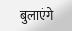बुलाएंगे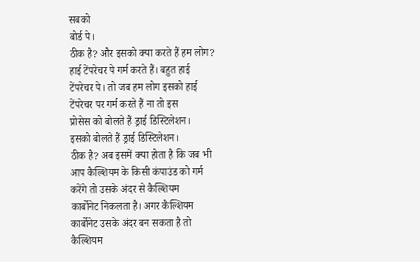सबको
बोर्ड पे।
ठीक है? और इसको क्या करते हैं हम लोग?
हाई टेंपरेचर पे गर्म करते हैं। बहुत हाई
टेंपरेचर पे। तो जब हम लोग इसको हाई
टेंपरेचर पर गर्म करते हैं ना तो इस
प्रोसेस को बोलते हैं ड्राई डिस्टिलेशन।
इसको बोलते हैं ड्राई डिस्टिलेशन।
ठीक है? अब इसमें क्या होता है कि जब भी
आप कैल्शियम के किसी कंपाउंड को गर्म
करेंगे तो उसके अंदर से कैल्शियम
कार्बोनेट निकलता है। अगर कैल्शियम
कार्बोनेट उसके अंदर बन सकता है तो
कैल्शियम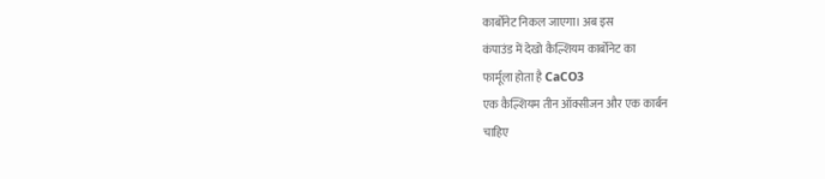कार्बोनेट निकल जाएगा। अब इस
कंपाउंड में देखो कैल्शियम कार्बोनेट का
फार्मूला होता है CaCO3
एक कैल्शियम तीन ऑक्सीजन और एक कार्बन
चाहिए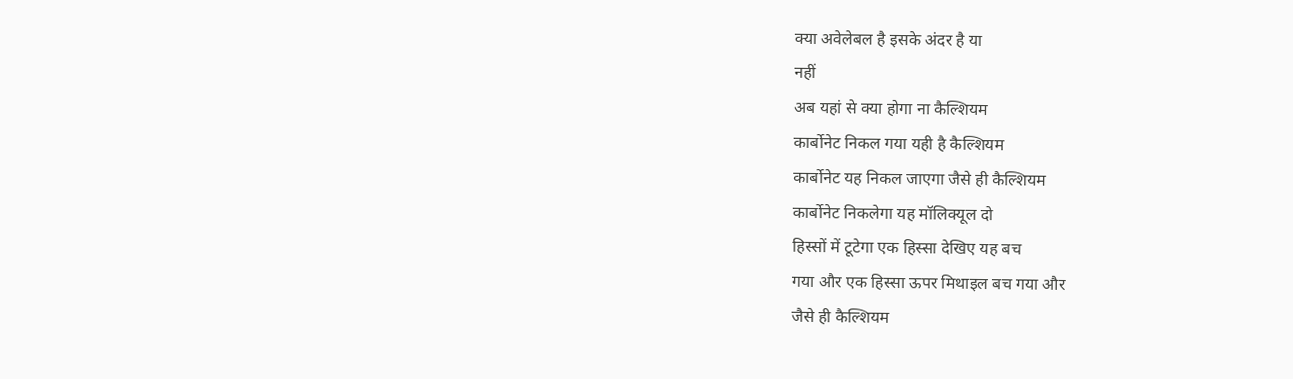क्या अवेलेबल है इसके अंदर है या
नहीं
अब यहां से क्या होगा ना कैल्शियम
कार्बोनेट निकल गया यही है कैल्शियम
कार्बोनेट यह निकल जाएगा जैसे ही कैल्शियम
कार्बोनेट निकलेगा यह मॉलिक्यूल दो
हिस्सों में टूटेगा एक हिस्सा देखिए यह बच
गया और एक हिस्सा ऊपर मिथाइल बच गया और
जैसे ही कैल्शियम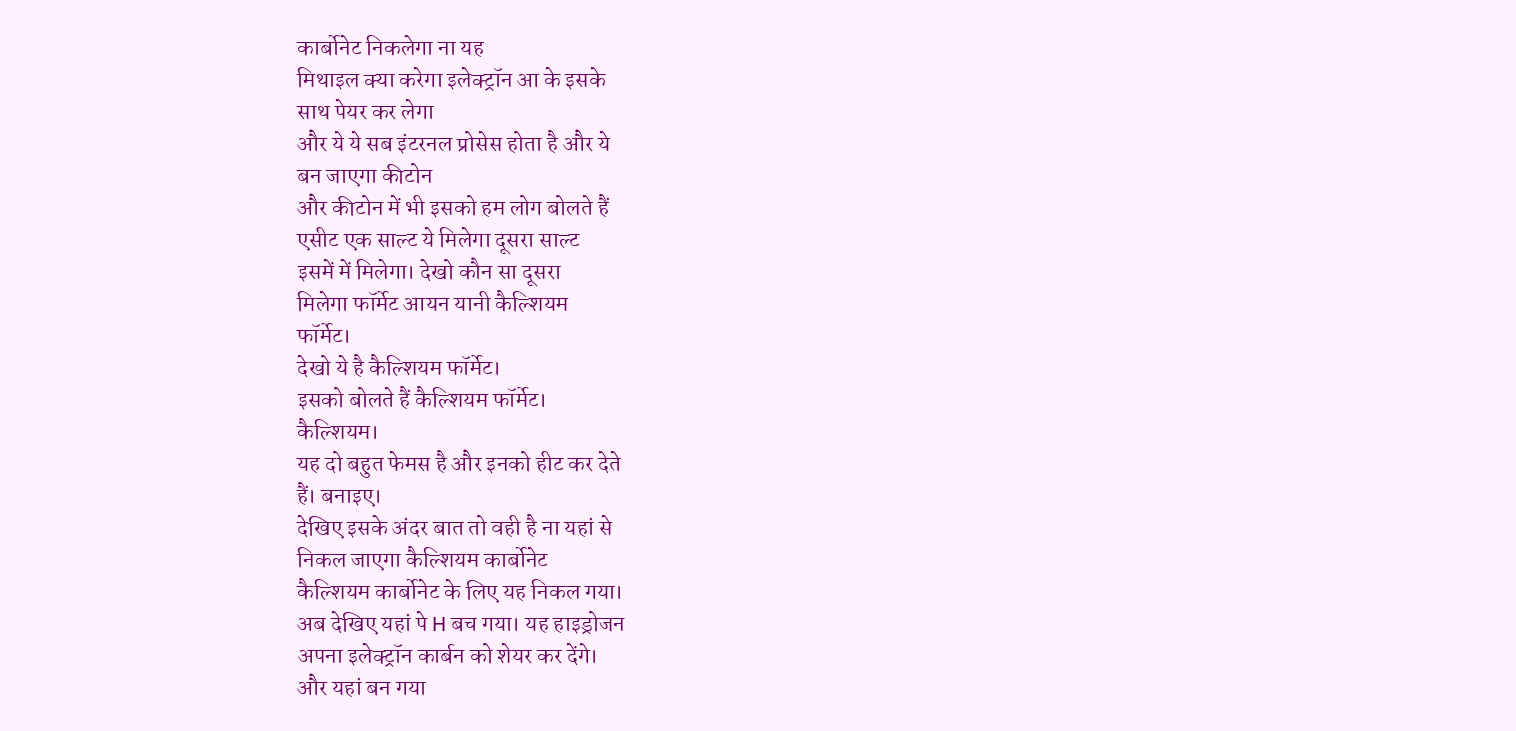कार्बोनेट निकलेगा ना यह
मिथाइल क्या करेगा इलेक्ट्रॉन आ के इसके
साथ पेयर कर लेगा
और ये ये सब इंटरनल प्रोसेस होता है और ये
बन जाएगा कीटोन
और कीटोन में भी इसको हम लोग बोलते हैं
एसीट एक साल्ट ये मिलेगा दूसरा साल्ट
इसमें में मिलेगा। देखो कौन सा दूसरा
मिलेगा फॉर्मेट आयन यानी कैल्शियम
फॉर्मेट।
देखो ये है कैल्शियम फॉर्मेट।
इसको बोलते हैं कैल्शियम फॉर्मेट।
कैल्शियम।
यह दो बहुत फेमस है और इनको हीट कर देते
हैं। बनाइए।
देखिए इसके अंदर बात तो वही है ना यहां से
निकल जाएगा कैल्शियम कार्बोनेट
कैल्शियम कार्बोनेट के लिए यह निकल गया।
अब देखिए यहां पे H बच गया। यह हाइड्रोजन
अपना इलेक्ट्रॉन कार्बन को शेयर कर देंगे।
और यहां बन गया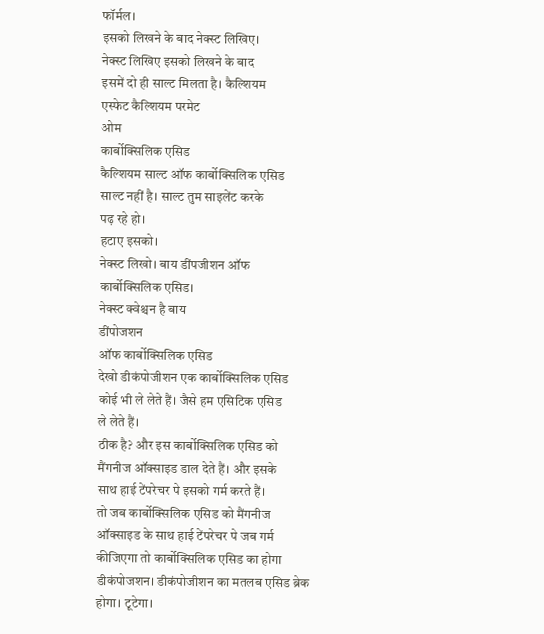फॉर्मल।
इसको लिखने के बाद नेक्स्ट लिखिए।
नेक्स्ट लिखिए इसको लिखने के बाद
इसमें दो ही साल्ट मिलता है। कैल्शियम
एस्फेट कैल्शियम परमेट
ओम
कार्बोक्सिलिक एसिड
कैल्शियम साल्ट ऑफ कार्बोक्सिलिक एसिड
साल्ट नहीं है। साल्ट तुम साइलेंट करके
पढ़ रहे हो।
हटाए इसको।
नेक्स्ट लिखो। बाय डींपजीशन ऑफ
कार्बोक्सिलिक एसिड।
नेक्स्ट क्वेश्चन है बाय
डींपोजशन
ऑफ कार्बोक्सिलिक एसिड
देखो डीकंपोजीशन एक कार्बोक्सिलिक एसिड
कोई भी ले लेते हैं। जैसे हम एसिटिक एसिड
ले लेते हैं।
ठीक है? और इस कार्बोक्सिलिक एसिड को
मैंगनीज ऑक्साइड डाल देते हैं। और इसके
साथ हाई टेंपरेचर पे इसको गर्म करते हैं।
तो जब कार्बोक्सिलिक एसिड को मैंगनीज
ऑक्साइड के साथ हाई टेंपरेचर पे जब गर्म
कीजिएगा तो कार्बोक्सिलिक एसिड का होगा
डीकंपोजशन। डीकंपोजीशन का मतलब एसिड ब्रेक
होगा। टूटेगा।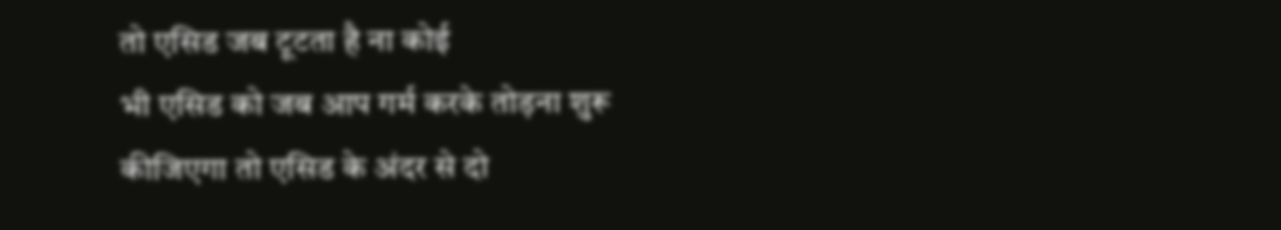तो एसिड जब टूटता है ना कोई
भी एसिड को जब आप गर्म करके तोड़ना शुरू
कीजिएगा तो एसिड के अंदर से दो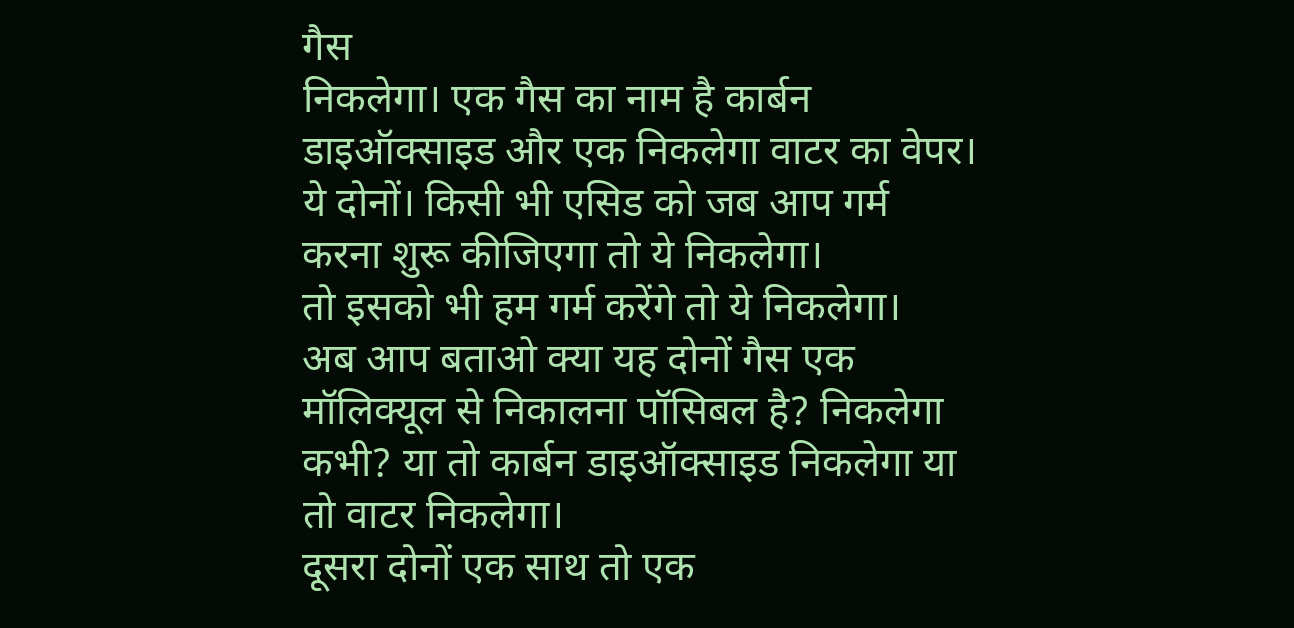गैस
निकलेगा। एक गैस का नाम है कार्बन
डाइऑक्साइड और एक निकलेगा वाटर का वेपर।
ये दोनों। किसी भी एसिड को जब आप गर्म
करना शुरू कीजिएगा तो ये निकलेगा।
तो इसको भी हम गर्म करेंगे तो ये निकलेगा।
अब आप बताओ क्या यह दोनों गैस एक
मॉलिक्यूल से निकालना पॉसिबल है? निकलेगा
कभी? या तो कार्बन डाइऑक्साइड निकलेगा या
तो वाटर निकलेगा।
दूसरा दोनों एक साथ तो एक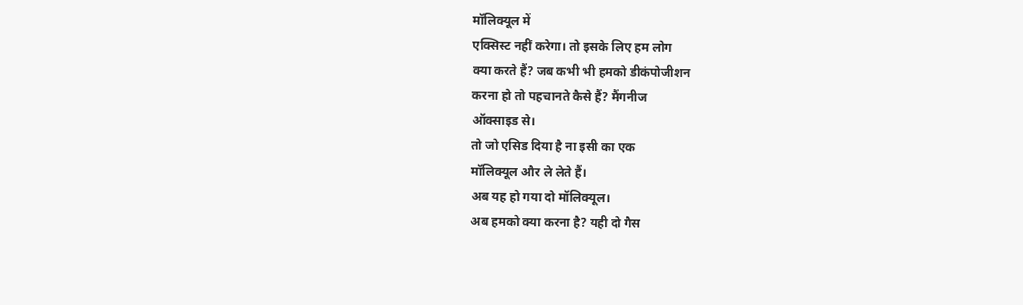मॉलिक्यूल में
एक्सिस्ट नहीं करेगा। तो इसके लिए हम लोग
क्या करते हैं? जब कभी भी हमको डीकंपोजीशन
करना हो तो पहचानते कैसे हैं? मैंगनीज
ऑक्साइड से।
तो जो एसिड दिया है ना इसी का एक
मॉलिक्यूल और ले लेते हैं।
अब यह हो गया दो मॉलिक्यूल।
अब हमको क्या करना है? यही दो गैस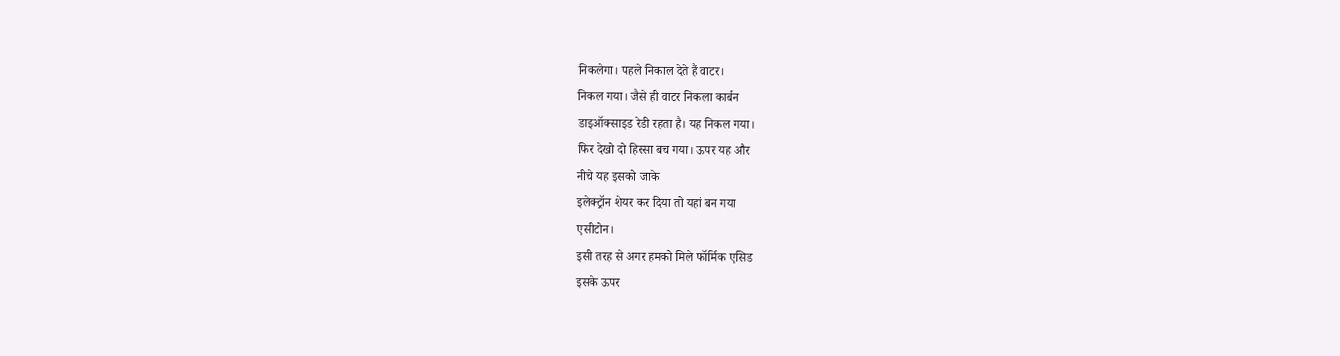निकलेगा। पहले निकाल देते हैं वाटर।
निकल गया। जैसे ही वाटर निकला कार्बन
डाइऑक्साइड रेडी रहता है। यह निकल गया।
फिर देखो दो हिस्सा बच गया। ऊपर यह और
नीचे यह इसको जाके
इलेक्ट्रॉन शेयर कर दिया तो यहां बन गया
एसीटोन।
इसी तरह से अगर हमको मिले फॉर्मिक एसिड
इसके ऊपर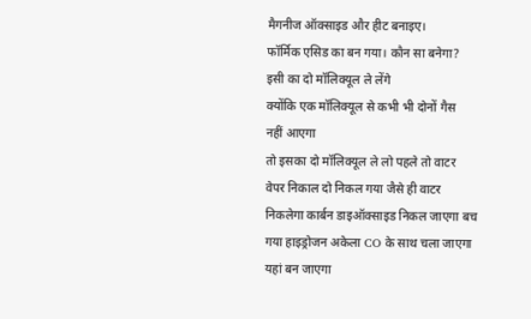मैगनीज ऑक्साइड और हीट बनाइए।
फॉर्मिक एसिड का बन गया। कौन सा बनेगा?
इसी का दो मॉलिक्यूल ले लेंगे
क्योंकि एक मॉलिक्यूल से कभी भी दोनों गैस
नहीं आएगा
तो इसका दो मॉलिक्यूल ले लो पहले तो वाटर
वेपर निकाल दो निकल गया जैसे ही वाटर
निकलेगा कार्बन डाइऑक्साइड निकल जाएगा बच
गया हाइड्रोजन अकेला CO के साथ चला जाएगा
यहां बन जाएगा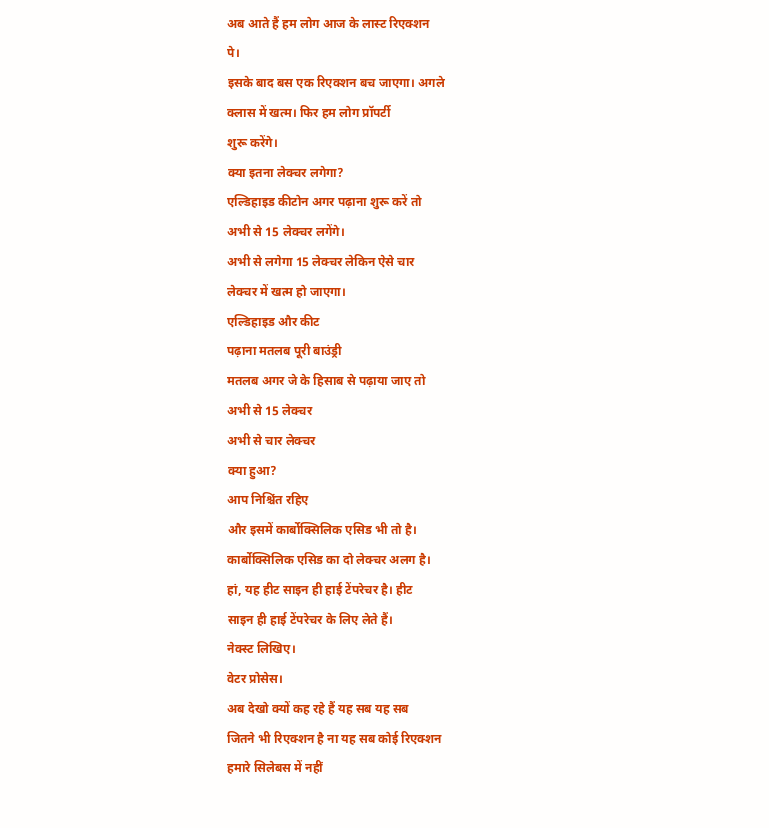अब आते हैं हम लोग आज के लास्ट रिएक्शन
पे।
इसके बाद बस एक रिएक्शन बच जाएगा। अगले
क्लास में खत्म। फिर हम लोग प्रॉपर्टी
शुरू करेंगे।
क्या इतना लेक्चर लगेगा?
एल्डिहाइड कीटोन अगर पढ़ाना शुरू करें तो
अभी से 15 लेक्चर लगेंगे।
अभी से लगेगा 15 लेक्चर लेकिन ऐसे चार
लेक्चर में खत्म हो जाएगा।
एल्डिहाइड और कीट
पढ़ाना मतलब पूरी बाउंड्री
मतलब अगर जे के हिसाब से पढ़ाया जाए तो
अभी से 15 लेक्चर
अभी से चार लेक्चर
क्या हुआ?
आप निश्चिंत रहिए
और इसमें कार्बोक्सिलिक एसिड भी तो है।
कार्बोक्सिलिक एसिड का दो लेक्चर अलग है।
हां, यह हीट साइन ही हाई टेंपरेचर है। हीट
साइन ही हाई टेंपरेचर के लिए लेते हैं।
नेक्स्ट लिखिए।
वेटर प्रोसेस।
अब देखो क्यों कह रहे हैं यह सब यह सब
जितने भी रिएक्शन है ना यह सब कोई रिएक्शन
हमारे सिलेबस में नहीं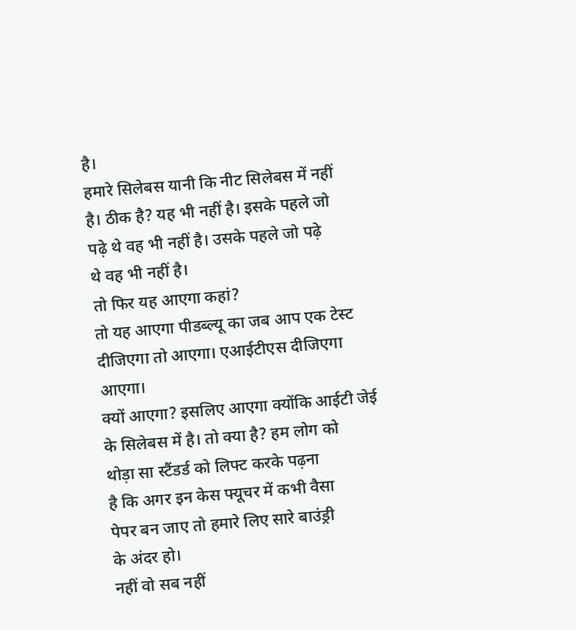है।
हमारे सिलेबस यानी कि नीट सिलेबस में नहीं
है। ठीक है? यह भी नहीं है। इसके पहले जो
पढ़े थे वह भी नहीं है। उसके पहले जो पढ़े
थे वह भी नहीं है।
तो फिर यह आएगा कहां?
तो यह आएगा पीडब्ल्यू का जब आप एक टेस्ट
दीजिएगा तो आएगा। एआईटीएस दीजिएगा आएगा।
क्यों आएगा? इसलिए आएगा क्योंकि आईटी जेई
के सिलेबस में है। तो क्या है? हम लोग को
थोड़ा सा स्टैंडर्ड को लिफ्ट करके पढ़ना
है कि अगर इन केस फ्यूचर में कभी वैसा
पेपर बन जाए तो हमारे लिए सारे बाउंड्री
के अंदर हो।
नहीं वो सब नहीं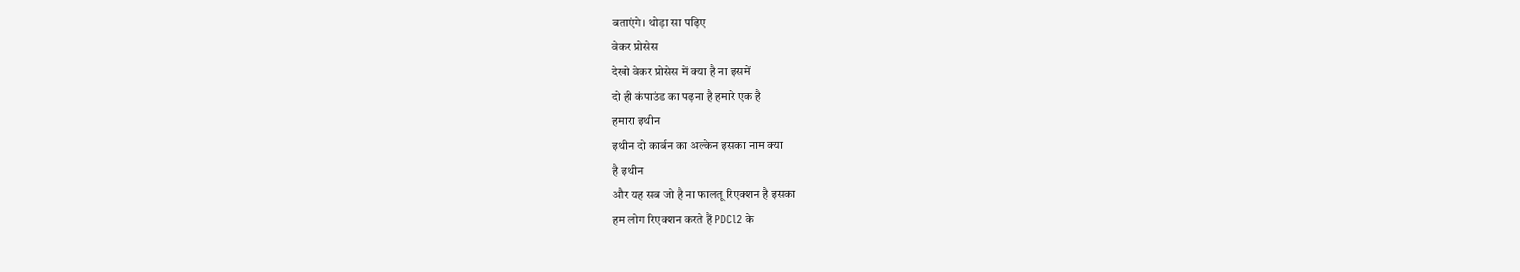बताएंगे। थोड़ा सा पढ़िए
वेकर प्रोसेस
देखो वेकर प्रोसेस में क्या है ना इसमें
दो ही कंपाउंड का पढ़ना है हमारे एक है
हमारा इथीन
इथीन दो कार्बन का अल्केन इसका नाम क्या
है इथीन
और यह सब जो है ना फालतू रिएक्शन है इसका
हम लोग रिएक्शन करते हैं PDCl2 के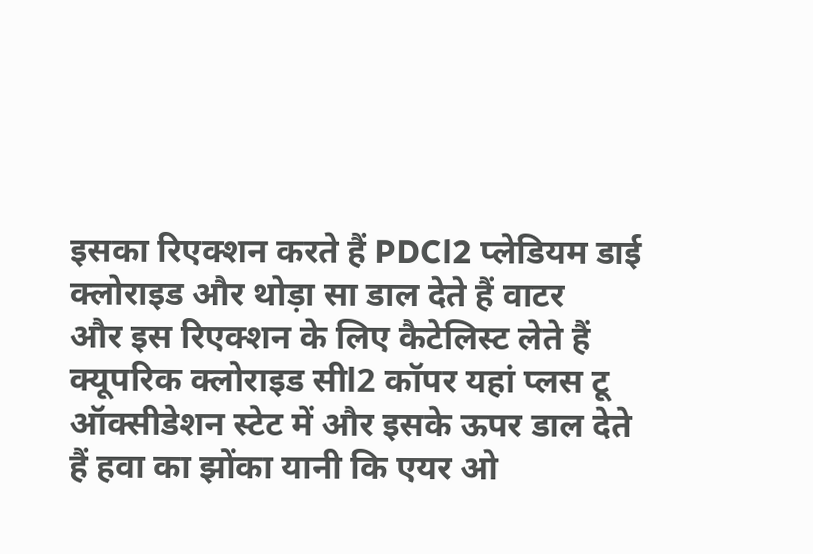इसका रिएक्शन करते हैं PDCl2 प्लेडियम डाई
क्लोराइड और थोड़ा सा डाल देते हैं वाटर
और इस रिएक्शन के लिए कैटेलिस्ट लेते हैं
क्यूपरिक क्लोराइड सीl2 कॉपर यहां प्लस टू
ऑक्सीडेशन स्टेट में और इसके ऊपर डाल देते
हैं हवा का झोंका यानी कि एयर ओ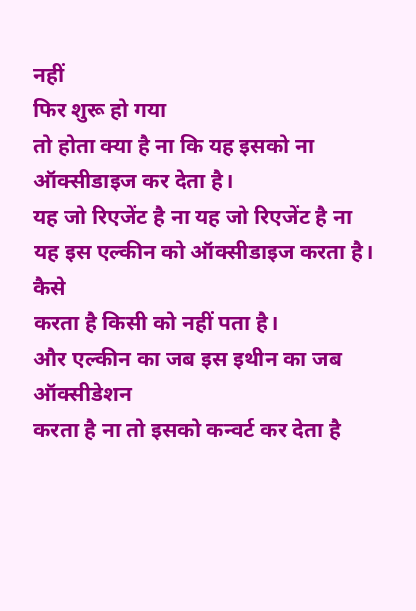नहीं
फिर शुरू हो गया
तो होता क्या है ना कि यह इसको ना
ऑक्सीडाइज कर देता है।
यह जो रिएजेंट है ना यह जो रिएजेंट है ना
यह इस एल्कीन को ऑक्सीडाइज करता है। कैसे
करता है किसी को नहीं पता है।
और एल्कीन का जब इस इथीन का जब ऑक्सीडेशन
करता है ना तो इसको कन्वर्ट कर देता है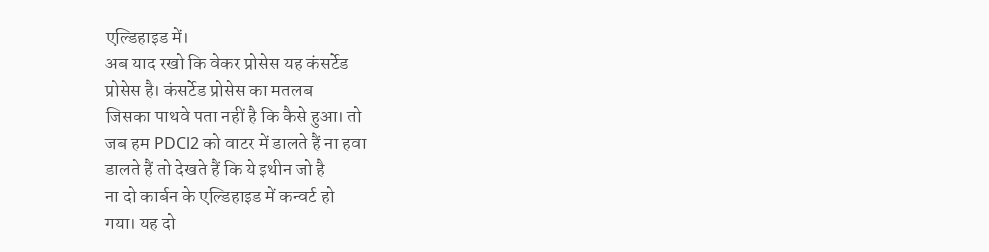एल्डिहाइड में।
अब याद रखो कि वेकर प्रोसेस यह कंसर्टेड
प्रोसेस है। कंसर्टेड प्रोसेस का मतलब
जिसका पाथवे पता नहीं है कि कैसे हुआ। तो
जब हम PDCl2 को वाटर में डालते हैं ना हवा
डालते हैं तो देखते हैं कि ये इथीन जो है
ना दो कार्बन के एल्डिहाइड में कन्वर्ट हो
गया। यह दो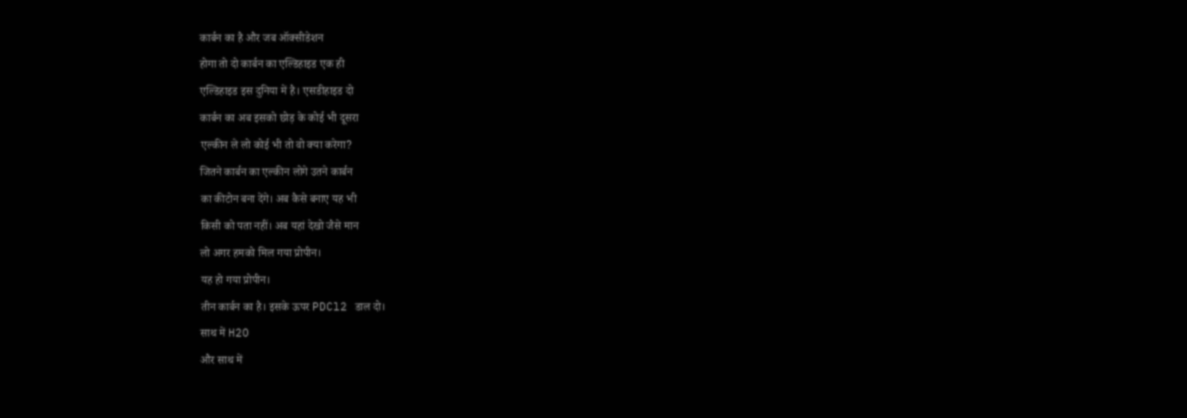कार्बन का है और जब ऑक्सीडेशन
होगा तो दो कार्बन का एल्डिहाइड एक ही
एल्डिहाइड इस दुनिया में है। एसडीहाइड दो
कार्बन का अब इसको छोड़ के कोई भी दूसरा
एल्कीन ले लो कोई भी तो वो क्या करेगा?
जितने कार्बन का एल्कीन लोगे उतने कार्बन
का कीटोन बना देंगे। अब कैसे बनाए यह भी
किसी को पता नहीं। अब यहां देखो जैसे मान
लो अगर हमको मिल गया प्रोपीन।
यह हो गया प्रोपीन।
तीन कार्बन का है। इसके ऊपर PDCl2 डाल दो।
साथ में H2O
और साथ में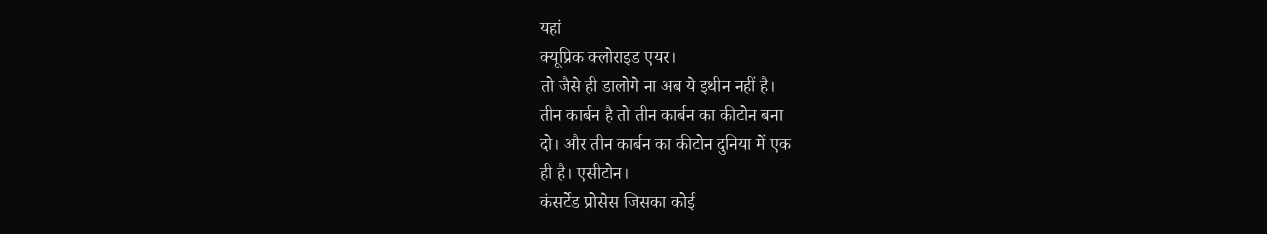यहां
क्यूप्रिक क्लोराइड एयर।
तो जैसे ही डालोगे ना अब ये इथीन नहीं है।
तीन कार्बन है तो तीन कार्बन का कीटोन बना
दो। और तीन कार्बन का कीटोन दुनिया में एक
ही है। एसीटोन।
कंसर्टेड प्रोसेस जिसका कोई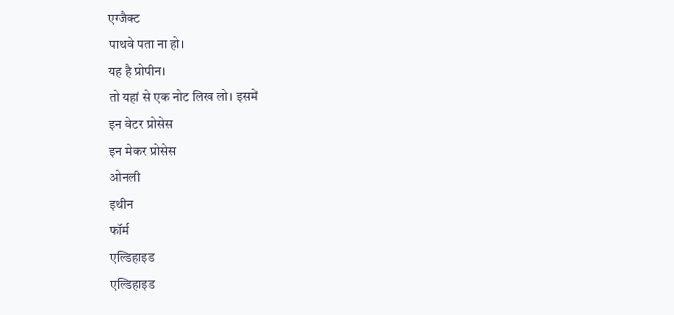एग्जैक्ट
पाथवे पता ना हो।
यह है प्रोपीन।
तो यहां से एक नोट लिख लो। इसमें
इन वेटर प्रोसेस
इन मेकर प्रोसेस
ओनली
इथीन
फॉर्म
एल्डिहाइड
एल्डिहाइड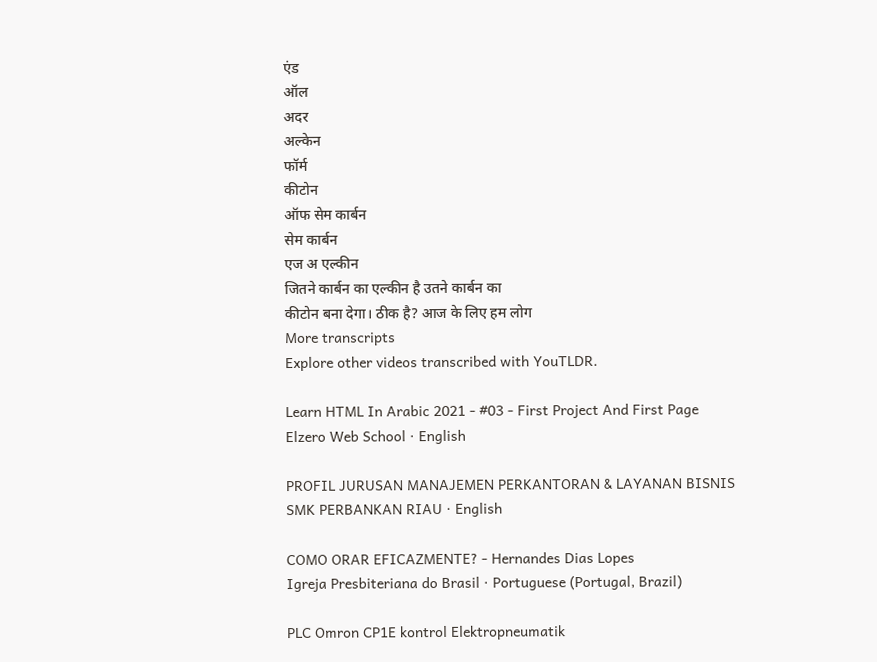एंड
ऑल
अदर
अल्केन
फॉर्म
कीटोन
ऑफ सेम कार्बन
सेम कार्बन
एज अ एल्कीन
जितने कार्बन का एल्कीन है उतने कार्बन का
कीटोन बना देगा। ठीक है? आज के लिए हम लोग
More transcripts
Explore other videos transcribed with YouTLDR.

Learn HTML In Arabic 2021 - #03 - First Project And First Page
Elzero Web School · English

PROFIL JURUSAN MANAJEMEN PERKANTORAN & LAYANAN BISNIS
SMK PERBANKAN RIAU · English

COMO ORAR EFICAZMENTE? - Hernandes Dias Lopes
Igreja Presbiteriana do Brasil · Portuguese (Portugal, Brazil)

PLC Omron CP1E kontrol Elektropneumatik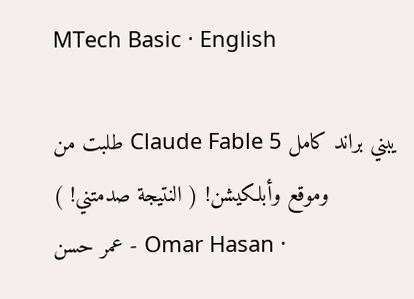MTech Basic · English

طلبت من Claude Fable 5 يبني براند كامل وموقع وأبلكيشن! ( النتيجة صدمتني! )
عمر حسن - Omar Hasan ·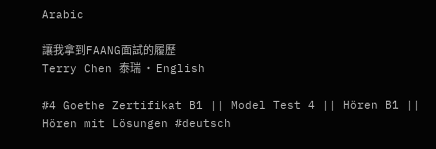Arabic

讓我拿到FAANG面試的履歷
Terry Chen 泰瑞 · English

#4 Goethe Zertifikat B1 || Model Test 4 || Hören B1 || Hören mit Lösungen #deutsch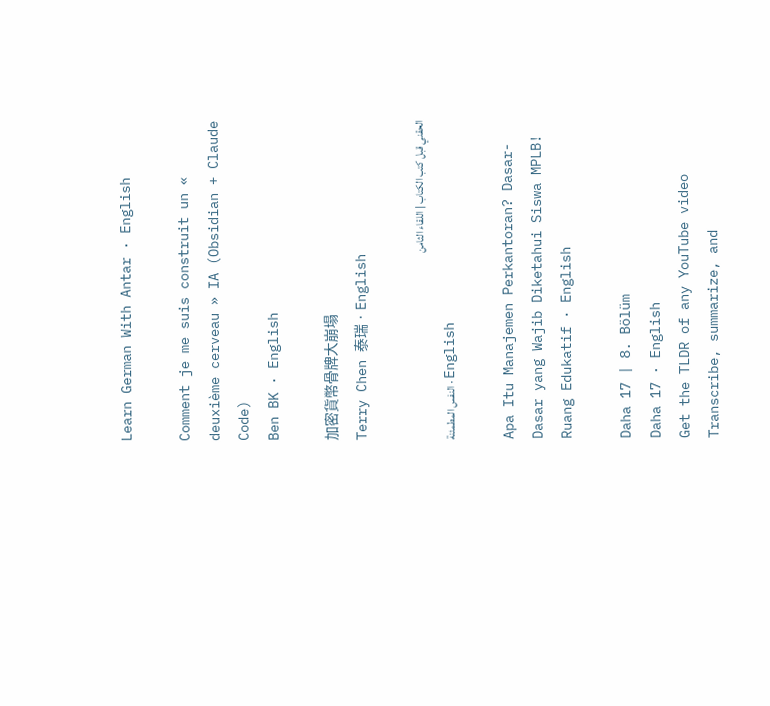Learn German With Antar · English

Comment je me suis construit un « deuxième cerveau » IA (Obsidian + Claude Code)
Ben BK · English

加密貨幣骨牌大崩塌
Terry Chen 泰瑞 · English

الحقني قبل كتب الكتاب | اللقاء الثامن
النفس المطمئنة · English

Apa Itu Manajemen Perkantoran? Dasar-Dasar yang Wajib Diketahui Siswa MPLB!
Ruang Edukatif · English

Daha 17 | 8. Bölüm
Daha 17 · English
Get the TLDR of any YouTube video
Transcribe, summarize, and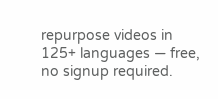repurpose videos in 125+ languages — free, no signup required.